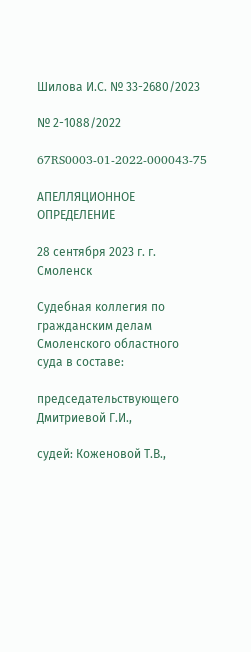Шилова И.С. № 33-2680/2023

№ 2-1088/2022

67RS0003-01-2022-000043-75

АПЕЛЛЯЦИОННОЕ ОПРЕДЕЛЕНИЕ

28 сентября 2023 г. г. Смоленск

Судебная коллегия по гражданским делам Смоленского областного суда в составе:

председательствующего Дмитриевой Г.И.,

судей: Коженовой Т.В.,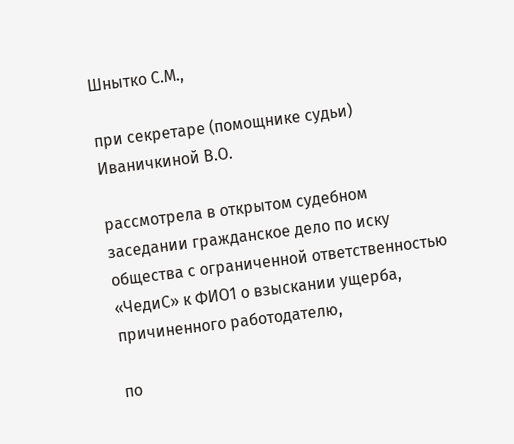Шнытко С.М.,

при секретаре (помощнике судьи) Иваничкиной В.О.

рассмотрела в открытом судебном заседании гражданское дело по иску общества с ограниченной ответственностью «ЧедиС» к ФИО1 о взыскании ущерба, причиненного работодателю,

по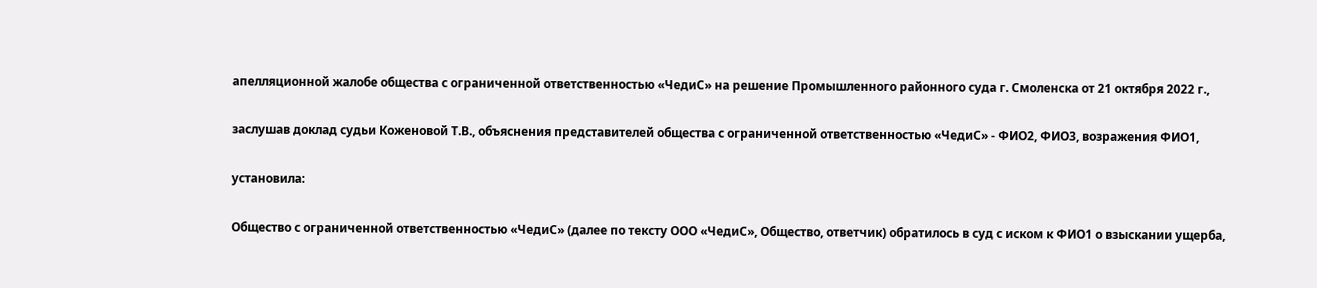апелляционной жалобе общества с ограниченной ответственностью «ЧедиС» на решение Промышленного районного суда г. Смоленска от 21 октября 2022 г.,

заслушав доклад судьи Коженовой Т.В., объяснения представителей общества с ограниченной ответственностью «ЧедиС» - ФИО2, ФИО3, возражения ФИО1,

установила:

Общество с ограниченной ответственностью «ЧедиС» (далее по тексту ООО «ЧедиС», Общество, ответчик) обратилось в суд с иском к ФИО1 о взыскании ущерба,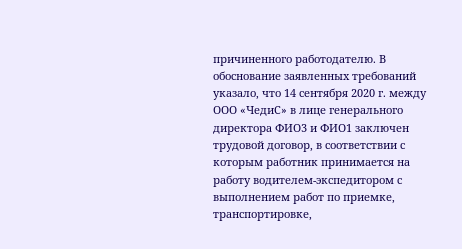причиненного работодателю. В обоснование заявленных требований указало, что 14 сентября 2020 г. между ООО «ЧедиС» в лице генерального директора ФИО3 и ФИО1 заключен трудовой договор, в соответствии с которым работник принимается на работу водителем-экспедитором с выполнением работ по приемке, транспортировке,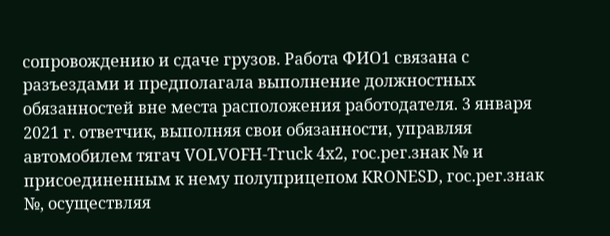сопровождению и сдаче грузов. Работа ФИО1 связана с разъездами и предполагала выполнение должностных обязанностей вне места расположения работодателя. 3 января 2021 г. ответчик, выполняя свои обязанности, управляя автомобилем тягач VOLVOFH-Truck 4x2, гос.рег.знак № и присоединенным к нему полуприцепом KRONESD, гос.рег.знак №, осуществляя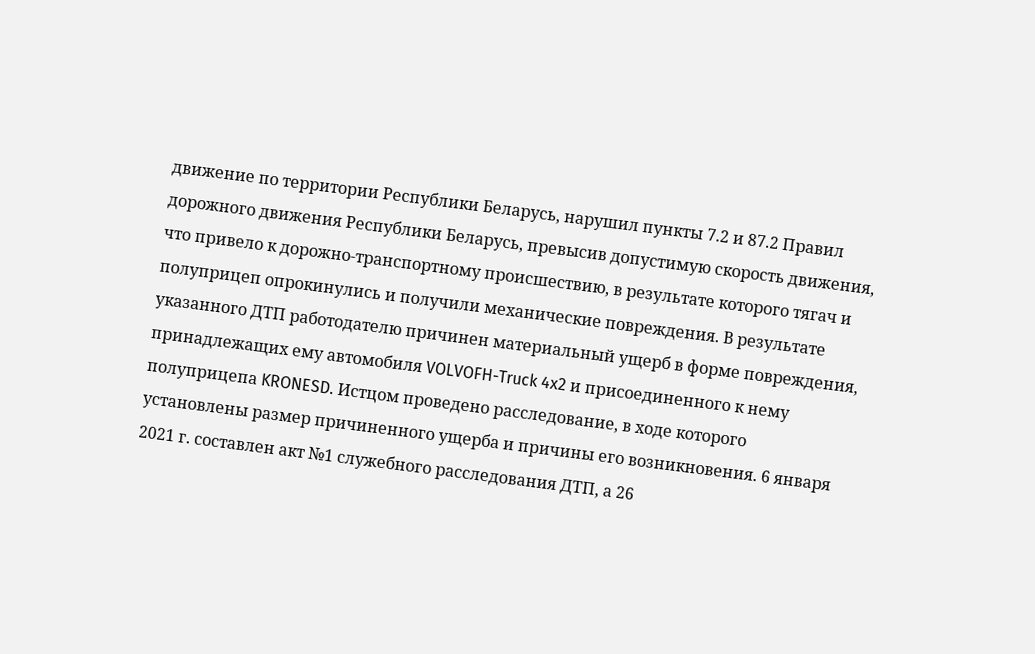движение по территории Республики Беларусь, нарушил пункты 7.2 и 87.2 Правил дорожного движения Республики Беларусь, превысив допустимую скорость движения, что привело к дорожно-транспортному происшествию, в результате которого тягач и полуприцеп опрокинулись и получили механические повреждения. В результате указанного ДТП работодателю причинен материальный ущерб в форме повреждения, принадлежащих ему автомобиля VOLVOFH-Truck 4x2 и присоединенного к нему полуприцепа KRONESD. Истцом проведено расследование, в ходе которого установлены размер причиненного ущерба и причины его возникновения. 6 января 2021 г. составлен акт №1 служебного расследования ДТП, а 26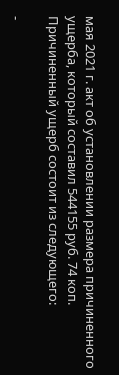мая 2021 г. акт об установлении размера причиненного ущерба, который составил 544155 руб. 74 коп. Причиненный ущерб состоит из следующего:

-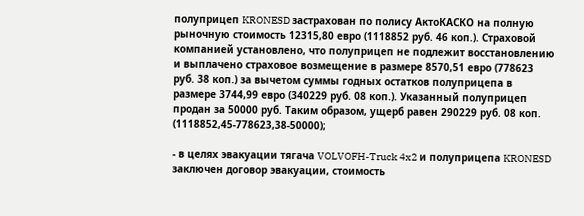полуприцеп KRONESD застрахован по полису АктоКАСКО на полную рыночную стоимость 12315,80 евро (1118852 руб. 46 коп.). Страховой компанией установлено, что полуприцеп не подлежит восстановлению и выплачено страховое возмещение в размере 8570,51 евро (778623 руб. 38 коп.) за вычетом суммы годных остатков полуприцепа в размере 3744,99 евро (340229 руб. 08 коп.). Указанный полуприцеп продан за 50000 руб. Таким образом, ущерб равен 290229 руб. 08 коп. (1118852,45-778623,38-50000);

- в целях эвакуации тягача VOLVOFH-Truck 4x2 и полуприцепа KRONESD заключен договор эвакуации, стоимость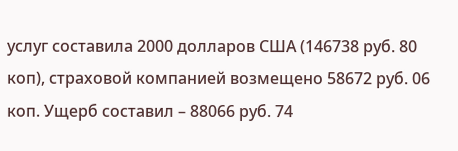услуг составила 2000 долларов США (146738 руб. 80 коп), страховой компанией возмещено 58672 руб. 06 коп. Ущерб составил – 88066 руб. 74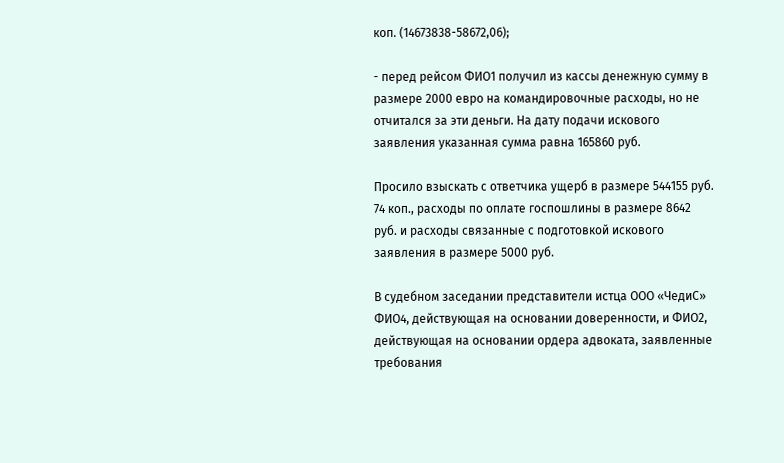коп. (14673838-58672,06);

- перед рейсом ФИО1 получил из кассы денежную сумму в размере 2000 евро на командировочные расходы, но не отчитался за эти деньги. На дату подачи искового заявления указанная сумма равна 165860 руб.

Просило взыскать с ответчика ущерб в размере 544155 руб. 74 коп., расходы по оплате госпошлины в размере 8642 руб. и расходы связанные с подготовкой искового заявления в размере 5000 руб.

В судебном заседании представители истца ООО «ЧедиС» ФИО4, действующая на основании доверенности, и ФИО2, действующая на основании ордера адвоката, заявленные требования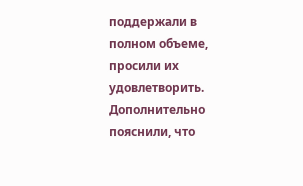поддержали в полном объеме, просили их удовлетворить. Дополнительно пояснили, что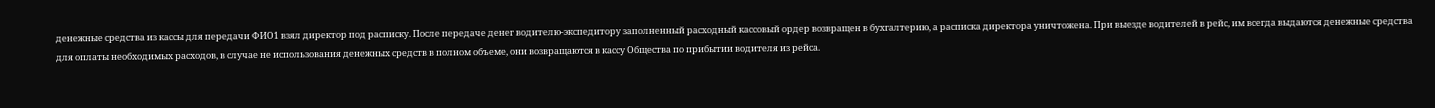денежные средства из кассы для передачи ФИО1 взял директор под расписку. После передаче денег водителю-экспедитору заполненный расходный кассовый ордер возвращен в бухгалтерию, а расписка директора уничтожена. При выезде водителей в рейс, им всегда выдаются денежные средства для оплаты необходимых расходов, в случае не использования денежных средств в полном объеме, они возвращаются в кассу Общества по прибытии водителя из рейса.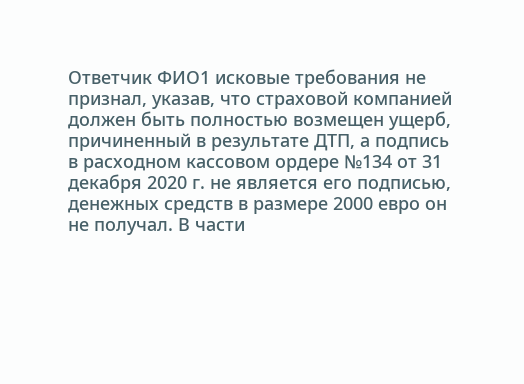Ответчик ФИО1 исковые требования не признал, указав, что страховой компанией должен быть полностью возмещен ущерб, причиненный в результате ДТП, а подпись в расходном кассовом ордере №134 от 31 декабря 2020 г. не является его подписью, денежных средств в размере 2000 евро он не получал. В части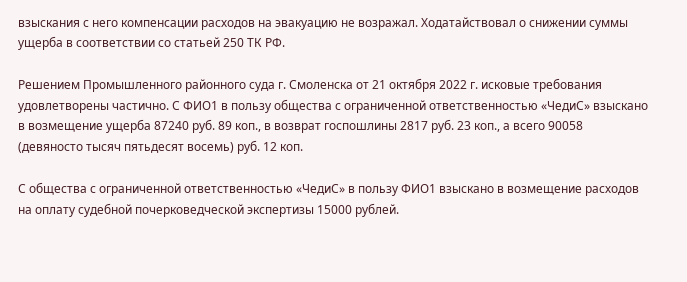взыскания с него компенсации расходов на эвакуацию не возражал. Ходатайствовал о снижении суммы ущерба в соответствии со статьей 250 ТК РФ.

Решением Промышленного районного суда г. Смоленска от 21 октября 2022 г. исковые требования удовлетворены частично. С ФИО1 в пользу общества с ограниченной ответственностью «ЧедиС» взыскано в возмещение ущерба 87240 руб. 89 коп., в возврат госпошлины 2817 руб. 23 коп., а всего 90058 (девяносто тысяч пятьдесят восемь) руб. 12 коп.

С общества с ограниченной ответственностью «ЧедиС» в пользу ФИО1 взыскано в возмещение расходов на оплату судебной почерковедческой экспертизы 15000 рублей.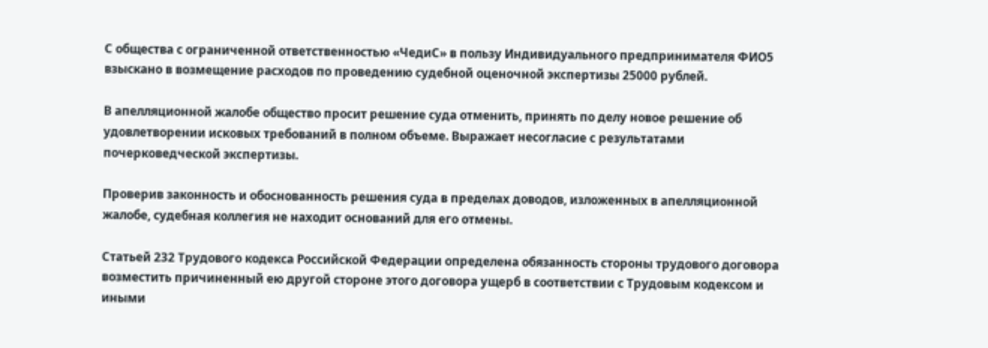С общества с ограниченной ответственностью «ЧедиС» в пользу Индивидуального предпринимателя ФИО5 взыскано в возмещение расходов по проведению судебной оценочной экспертизы 25000 рублей.

В апелляционной жалобе общество просит решение суда отменить, принять по делу новое решение об удовлетворении исковых требований в полном объеме. Выражает несогласие с результатами почерковедческой экспертизы.

Проверив законность и обоснованность решения суда в пределах доводов, изложенных в апелляционной жалобе, судебная коллегия не находит оснований для его отмены.

Статьей 232 Трудового кодекса Российской Федерации определена обязанность стороны трудового договора возместить причиненный ею другой стороне этого договора ущерб в соответствии с Трудовым кодексом и иными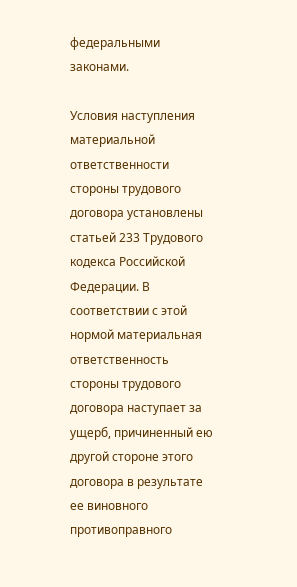федеральными законами.

Условия наступления материальной ответственности стороны трудового договора установлены статьей 233 Трудового кодекса Российской Федерации. В соответствии с этой нормой материальная ответственность стороны трудового договора наступает за ущерб, причиненный ею другой стороне этого договора в результате ее виновного противоправного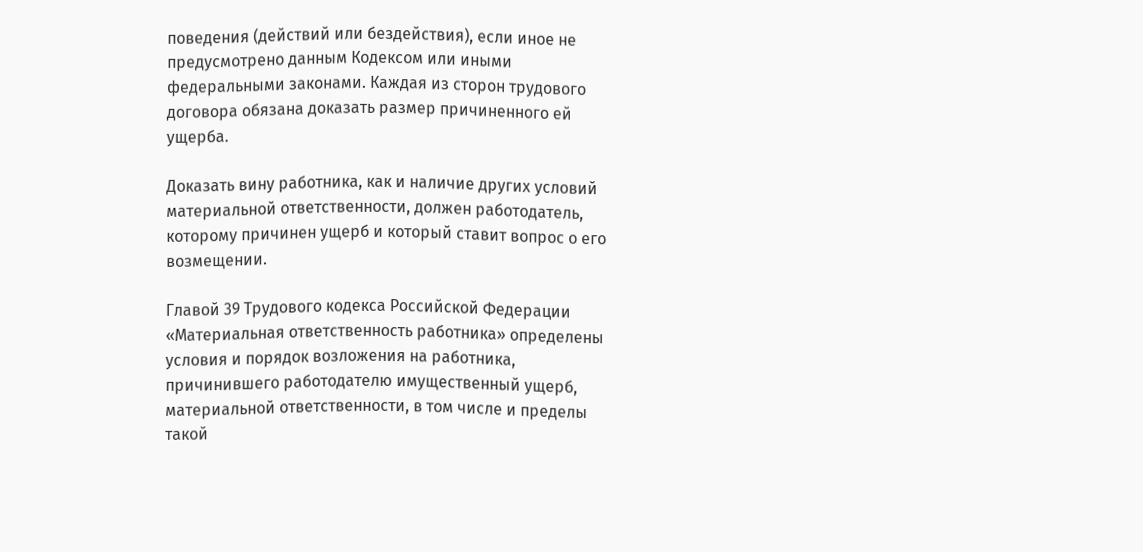поведения (действий или бездействия), если иное не предусмотрено данным Кодексом или иными федеральными законами. Каждая из сторон трудового договора обязана доказать размер причиненного ей ущерба.

Доказать вину работника, как и наличие других условий материальной ответственности, должен работодатель, которому причинен ущерб и который ставит вопрос о его возмещении.

Главой 39 Трудового кодекса Российской Федерации «Материальная ответственность работника» определены условия и порядок возложения на работника, причинившего работодателю имущественный ущерб, материальной ответственности, в том числе и пределы такой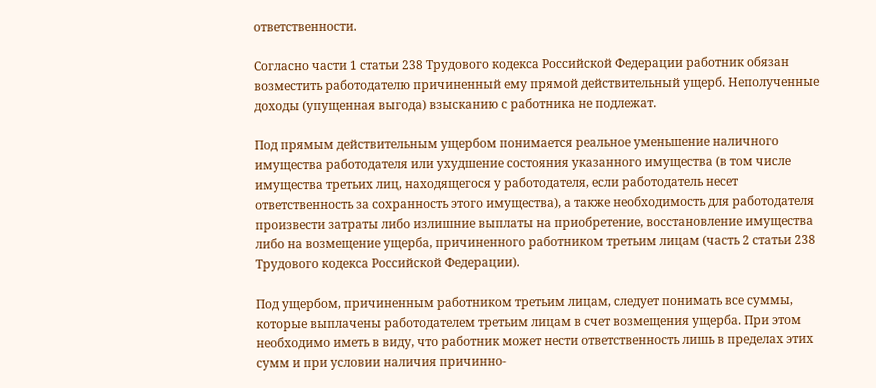ответственности.

Согласно части 1 статьи 238 Трудового кодекса Российской Федерации работник обязан возместить работодателю причиненный ему прямой действительный ущерб. Неполученные доходы (упущенная выгода) взысканию с работника не подлежат.

Под прямым действительным ущербом понимается реальное уменьшение наличного имущества работодателя или ухудшение состояния указанного имущества (в том числе имущества третьих лиц, находящегося у работодателя, если работодатель несет ответственность за сохранность этого имущества), а также необходимость для работодателя произвести затраты либо излишние выплаты на приобретение, восстановление имущества либо на возмещение ущерба, причиненного работником третьим лицам (часть 2 статьи 238 Трудового кодекса Российской Федерации).

Под ущербом, причиненным работником третьим лицам, следует понимать все суммы, которые выплачены работодателем третьим лицам в счет возмещения ущерба. При этом необходимо иметь в виду, что работник может нести ответственность лишь в пределах этих сумм и при условии наличия причинно-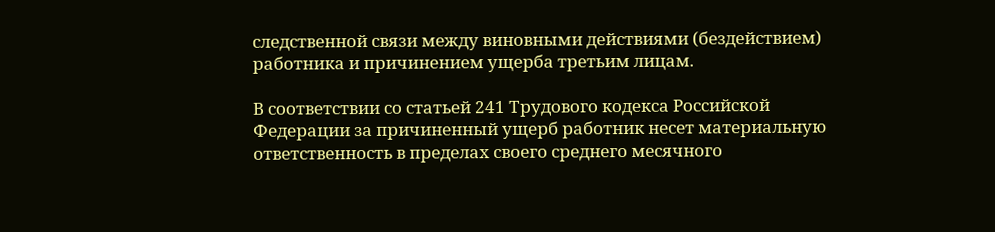следственной связи между виновными действиями (бездействием) работника и причинением ущерба третьим лицам.

В соответствии со статьей 241 Трудового кодекса Российской Федерации за причиненный ущерб работник несет материальную ответственность в пределах своего среднего месячного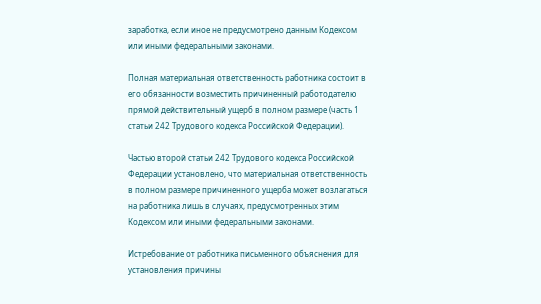заработка, если иное не предусмотрено данным Кодексом или иными федеральными законами.

Полная материальная ответственность работника состоит в его обязанности возместить причиненный работодателю прямой действительный ущерб в полном размере (часть 1 статьи 242 Трудового кодекса Российской Федерации).

Частью второй статьи 242 Трудового кодекса Российской Федерации установлено, что материальная ответственность в полном размере причиненного ущерба может возлагаться на работника лишь в случаях, предусмотренных этим Кодексом или иными федеральными законами.

Истребование от работника письменного объяснения для установления причины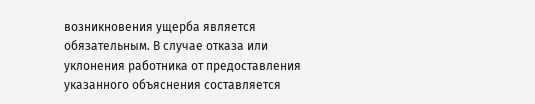возникновения ущерба является обязательным. В случае отказа или уклонения работника от предоставления указанного объяснения составляется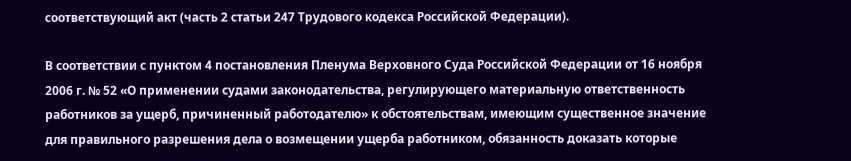соответствующий акт (часть 2 статьи 247 Трудового кодекса Российской Федерации).

В соответствии с пунктом 4 постановления Пленума Верховного Суда Российской Федерации от 16 ноября 2006 г. № 52 «О применении судами законодательства, регулирующего материальную ответственность работников за ущерб, причиненный работодателю» к обстоятельствам, имеющим существенное значение для правильного разрешения дела о возмещении ущерба работником, обязанность доказать которые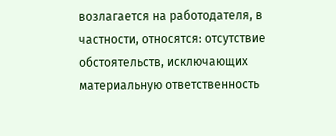возлагается на работодателя, в частности, относятся: отсутствие обстоятельств, исключающих материальную ответственность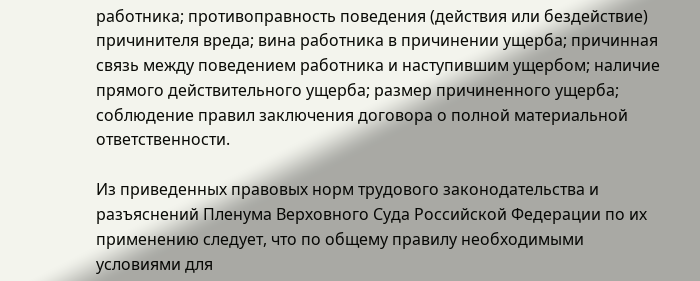работника; противоправность поведения (действия или бездействие) причинителя вреда; вина работника в причинении ущерба; причинная связь между поведением работника и наступившим ущербом; наличие прямого действительного ущерба; размер причиненного ущерба; соблюдение правил заключения договора о полной материальной ответственности.

Из приведенных правовых норм трудового законодательства и разъяснений Пленума Верховного Суда Российской Федерации по их применению следует, что по общему правилу необходимыми условиями для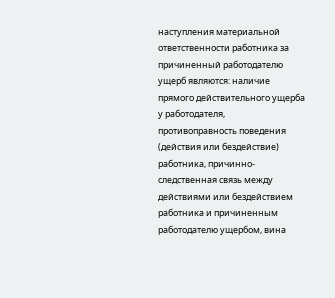наступления материальной ответственности работника за причиненный работодателю ущерб являются: наличие прямого действительного ущерба у работодателя, противоправность поведения (действия или бездействие) работника, причинно-следственная связь между действиями или бездействием работника и причиненным работодателю ущербом, вина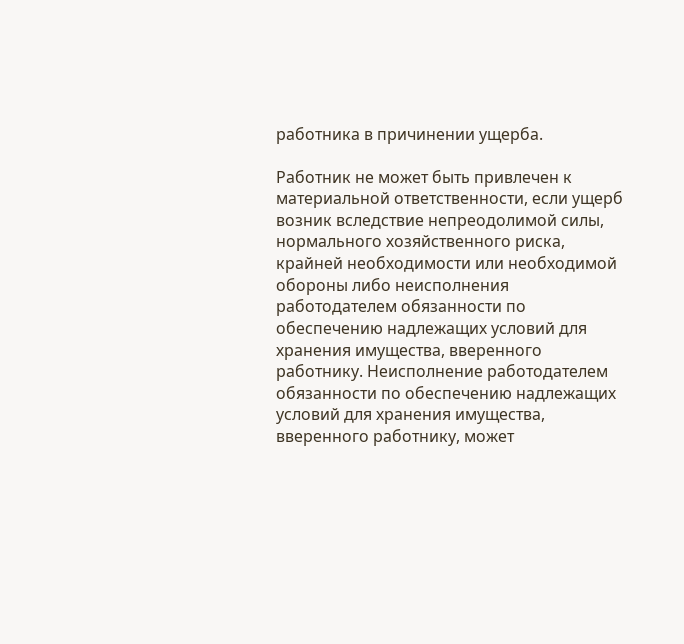работника в причинении ущерба.

Работник не может быть привлечен к материальной ответственности, если ущерб возник вследствие непреодолимой силы, нормального хозяйственного риска, крайней необходимости или необходимой обороны либо неисполнения работодателем обязанности по обеспечению надлежащих условий для хранения имущества, вверенного работнику. Неисполнение работодателем обязанности по обеспечению надлежащих условий для хранения имущества, вверенного работнику, может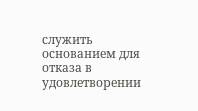служить основанием для отказа в удовлетворении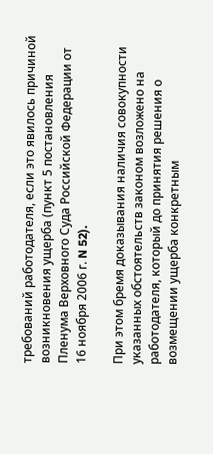требований работодателя, если это явилось причиной возникновения ущерба (пункт 5 постановления Пленума Верховного Суда Российской Федерации от 16 ноября 2006 г. N 52).

При этом бремя доказывания наличия совокупности указанных обстоятельств законом возложено на работодателя, который до принятия решения о возмещении ущерба конкретным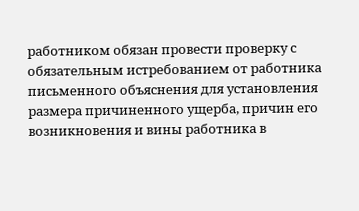работником обязан провести проверку с обязательным истребованием от работника письменного объяснения для установления размера причиненного ущерба, причин его возникновения и вины работника в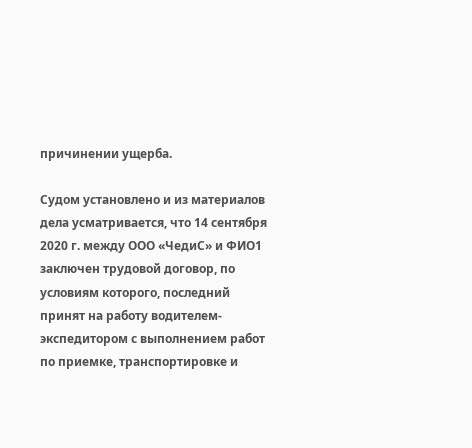причинении ущерба.

Судом установлено и из материалов дела усматривается, что 14 сентября 2020 г. между ООО «ЧедиС» и ФИО1 заключен трудовой договор, по условиям которого, последний принят на работу водителем-экспедитором с выполнением работ по приемке, транспортировке и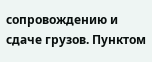сопровождению и сдаче грузов. Пунктом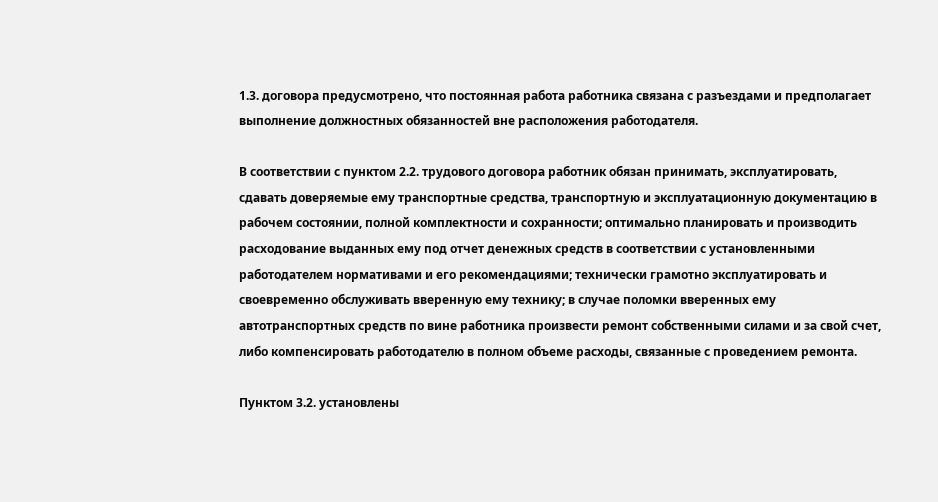1.3. договора предусмотрено, что постоянная работа работника связана с разъездами и предполагает выполнение должностных обязанностей вне расположения работодателя.

В соответствии с пунктом 2.2. трудового договора работник обязан принимать, эксплуатировать, сдавать доверяемые ему транспортные средства, транспортную и эксплуатационную документацию в рабочем состоянии, полной комплектности и сохранности; оптимально планировать и производить расходование выданных ему под отчет денежных средств в соответствии с установленными работодателем нормативами и его рекомендациями; технически грамотно эксплуатировать и своевременно обслуживать вверенную ему технику; в случае поломки вверенных ему автотранспортных средств по вине работника произвести ремонт собственными силами и за свой счет, либо компенсировать работодателю в полном объеме расходы, связанные с проведением ремонта.

Пунктом 3.2. установлены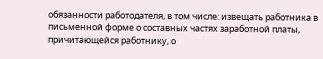обязанности работодателя, в том числе: извещать работника в письменной форме о составных частях заработной платы, причитающейся работнику, о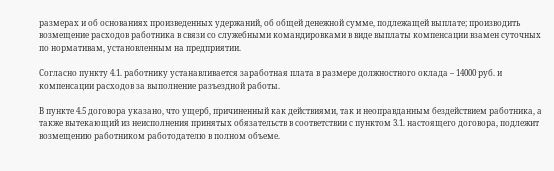размерах и об основаниях произведенных удержаний, об общей денежной сумме, подлежащей выплате; производить возмещение расходов работника в связи со служебными командировками в виде выплаты компенсации взамен суточных по нормативам, установленным на предприятии.

Согласно пункту 4.1. работнику устанавливается заработная плата в размере должностного оклада – 14000 руб. и компенсации расходов за выполнение разъездной работы.

В пункте 4.5 договора указано, что ущерб, причиненный как действиями, так и неоправданным бездействием работника, а также вытекающий из неисполнения принятых обязательств в соответствии с пунктом 3.1. настоящего договора, подлежит возмещению работником работодателю в полном объеме.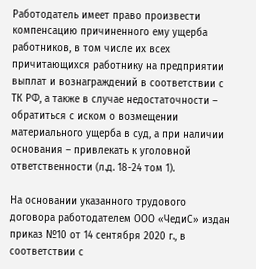Работодатель имеет право произвести компенсацию причиненного ему ущерба работников, в том числе их всех причитающихся работнику на предприятии выплат и вознаграждений в соответствии с ТК РФ, а также в случае недостаточности – обратиться с иском о возмещении материального ущерба в суд, а при наличии основания – привлекать к уголовной ответственности (л.д. 18-24 том 1).

На основании указанного трудового договора работодателем ООО «ЧедиС» издан приказ №10 от 14 сентября 2020 г., в соответствии с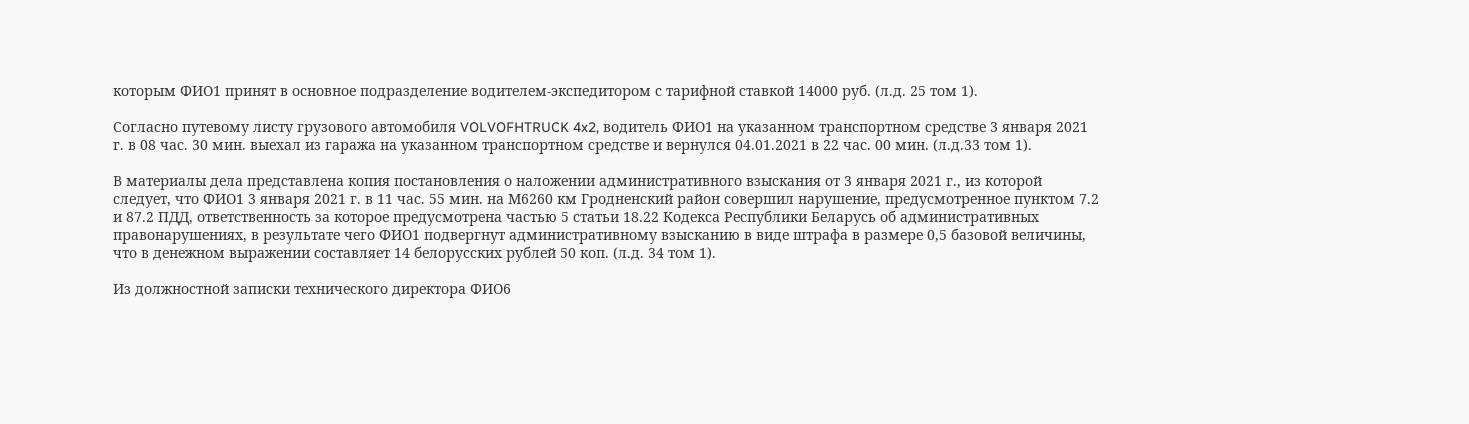которым ФИО1 принят в основное подразделение водителем-экспедитором с тарифной ставкой 14000 руб. (л.д. 25 том 1).

Согласно путевому листу грузового автомобиля VOLVOFHTRUCK 4x2, водитель ФИО1 на указанном транспортном средстве 3 января 2021 г. в 08 час. 30 мин. выехал из гаража на указанном транспортном средстве и вернулся 04.01.2021 в 22 час. 00 мин. (л.д.33 том 1).

В материалы дела представлена копия постановления о наложении административного взыскания от 3 января 2021 г., из которой следует, что ФИО1 3 января 2021 г. в 11 час. 55 мин. на М6260 км Гродненский район совершил нарушение, предусмотренное пунктом 7.2 и 87.2 ПДД, ответственность за которое предусмотрена частью 5 статьи 18.22 Кодекса Республики Беларусь об административных правонарушениях, в результате чего ФИО1 подвергнут административному взысканию в виде штрафа в размере 0,5 базовой величины, что в денежном выражении составляет 14 белорусских рублей 50 коп. (л.д. 34 том 1).

Из должностной записки технического директора ФИО6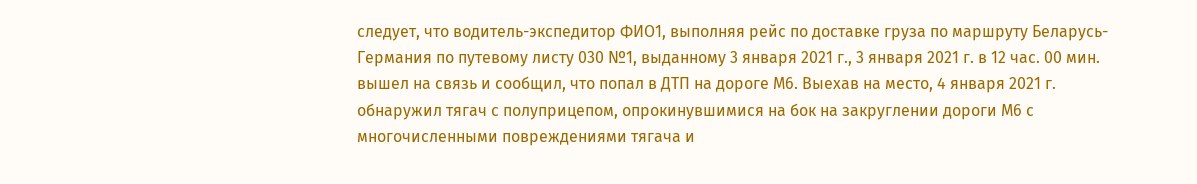следует, что водитель-экспедитор ФИО1, выполняя рейс по доставке груза по маршруту Беларусь-Германия по путевому листу 030 №1, выданному 3 января 2021 г., 3 января 2021 г. в 12 час. 00 мин. вышел на связь и сообщил, что попал в ДТП на дороге М6. Выехав на место, 4 января 2021 г. обнаружил тягач с полуприцепом, опрокинувшимися на бок на закруглении дороги М6 с многочисленными повреждениями тягача и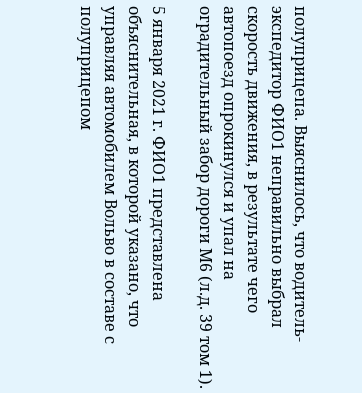полуприцепа. Выяснилось, что водитель-экспедитор ФИО1 неправильно выбрал скорость движения, в результате чего автопоезд опрокинулся и упал на оградительный забор дороги М6 (л.д. 39 том 1).

5 января 2021 г. ФИО1 представлена объяснительная, в которой указано, что управляя автомобилем Вольво в составе с полуприцепом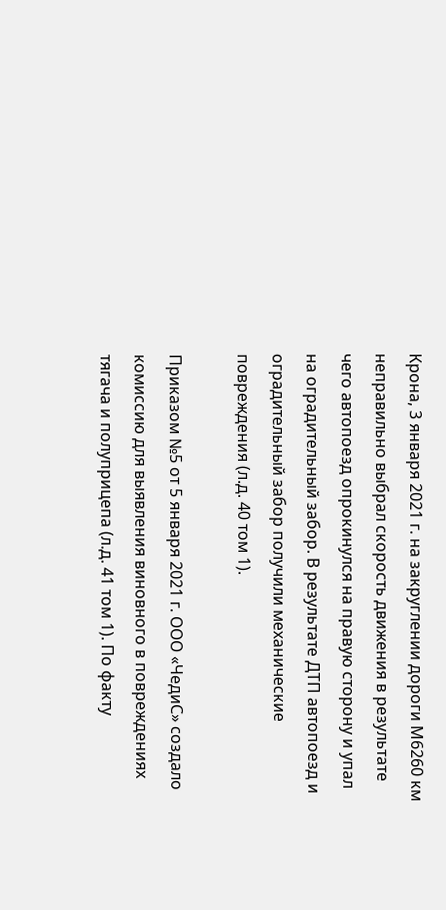Крона, 3 января 2021 г. на закруглении дороги М6260 км неправильно выбрал скорость движения в результате чего автопоезд опрокинулся на правую сторону и упал на оградительный забор. В результате ДТП автопоезд и оградительный забор получили механические повреждения (л.д. 40 том 1).

Приказом №5 от 5 января 2021 г. ООО «ЧедиС» создало комиссию для выявления виновного в повреждениях тягача и полуприцепа (л.д. 41 том 1). По факту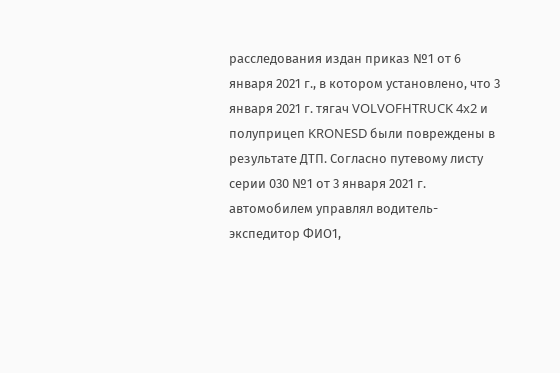расследования издан приказ №1 от 6 января 2021 г., в котором установлено, что 3 января 2021 г. тягач VOLVOFHTRUCK 4x2 и полуприцеп KRONESD были повреждены в результате ДТП. Согласно путевому листу серии 030 №1 от 3 января 2021 г. автомобилем управлял водитель-экспедитор ФИО1,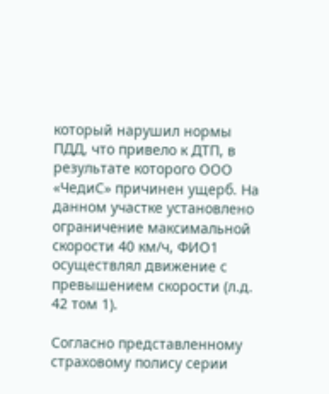который нарушил нормы ПДД, что привело к ДТП, в результате которого ООО «ЧедиС» причинен ущерб. На данном участке установлено ограничение максимальной скорости 40 км/ч, ФИО1 осуществлял движение с превышением скорости (л.д. 42 том 1).

Согласно представленному страховому полису серии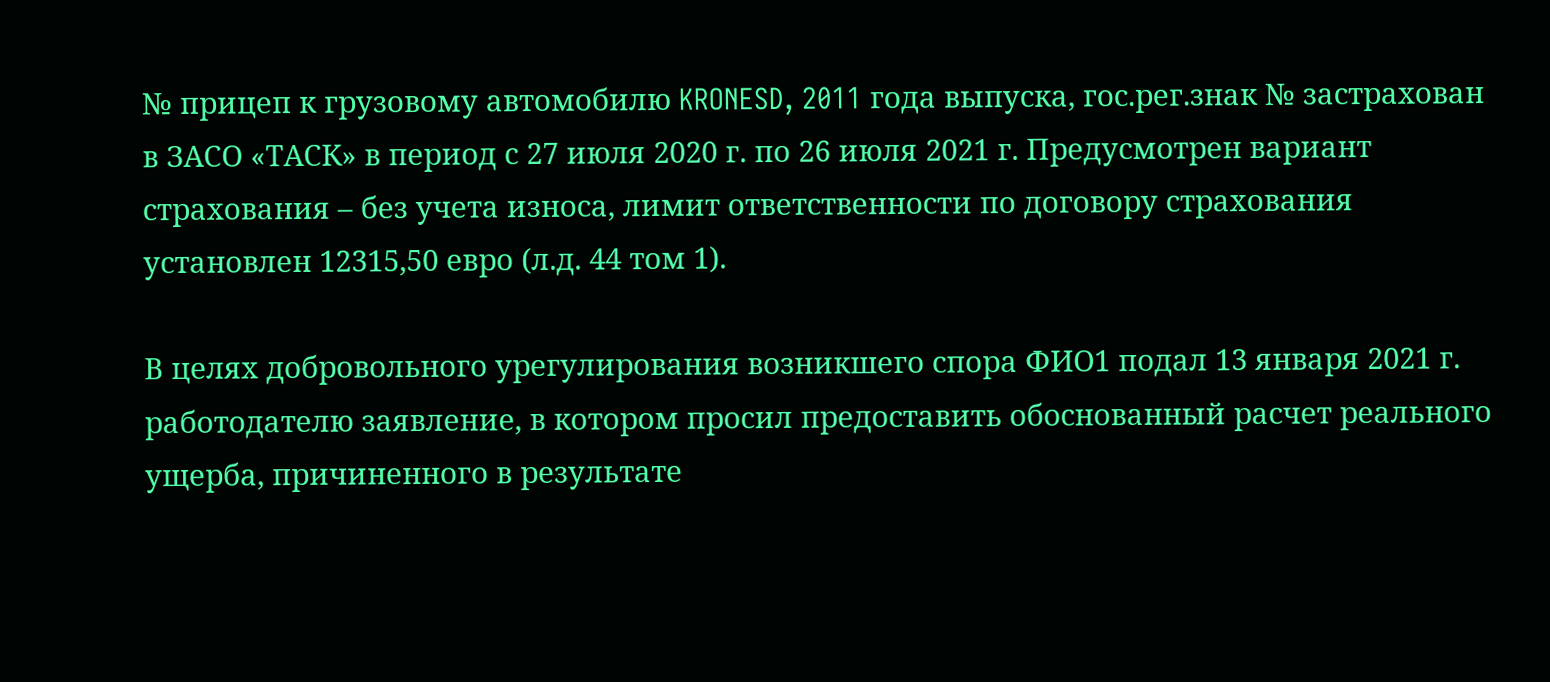№ прицеп к грузовому автомобилю KRONESD, 2011 года выпуска, гос.рег.знак № застрахован в ЗАСО «ТАСК» в период с 27 июля 2020 г. по 26 июля 2021 г. Предусмотрен вариант страхования – без учета износа, лимит ответственности по договору страхования установлен 12315,50 евро (л.д. 44 том 1).

В целях добровольного урегулирования возникшего спора ФИО1 подал 13 января 2021 г. работодателю заявление, в котором просил предоставить обоснованный расчет реального ущерба, причиненного в результате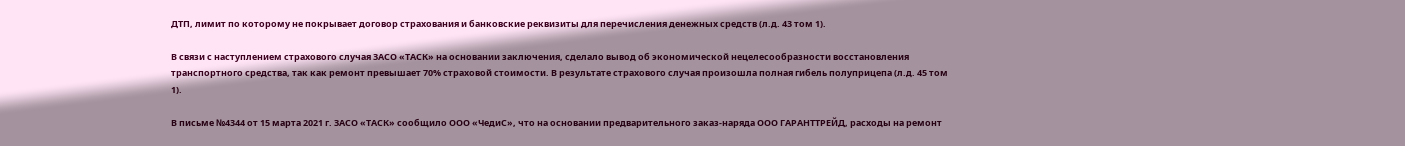ДТП, лимит по которому не покрывает договор страхования и банковские реквизиты для перечисления денежных средств (л.д. 43 том 1).

В связи с наступлением страхового случая ЗАСО «ТАСК» на основании заключения, сделало вывод об экономической нецелесообразности восстановления транспортного средства, так как ремонт превышает 70% страховой стоимости. В результате страхового случая произошла полная гибель полуприцепа (л.д. 45 том 1).

В письме №4344 от 15 марта 2021 г. ЗАСО «ТАСК» сообщило ООО «ЧедиС», что на основании предварительного заказ-наряда ООО ГАРАНТТРЕЙД, расходы на ремонт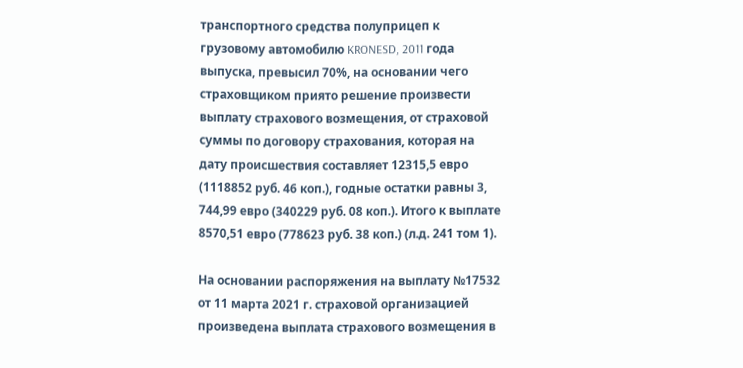транспортного средства полуприцеп к грузовому автомобилю KRONESD, 2011 года выпуска, превысил 70%, на основании чего страховщиком приято решение произвести выплату страхового возмещения, от страховой суммы по договору страхования, которая на дату происшествия составляет 12315,5 евро (1118852 руб. 46 коп.), годные остатки равны 3, 744,99 евро (340229 руб. 08 коп.). Итого к выплате 8570,51 евро (778623 руб. 38 коп.) (л.д. 241 том 1).

На основании распоряжения на выплату №17532 от 11 марта 2021 г. страховой организацией произведена выплата страхового возмещения в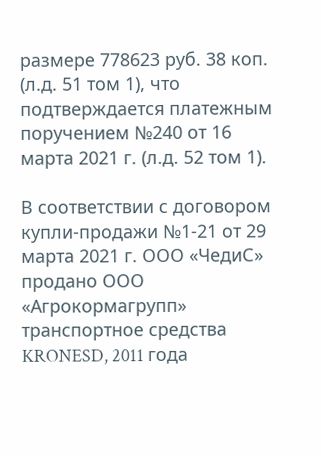размере 778623 руб. 38 коп. (л.д. 51 том 1), что подтверждается платежным поручением №240 от 16 марта 2021 г. (л.д. 52 том 1).

В соответствии с договором купли-продажи №1-21 от 29 марта 2021 г. ООО «ЧедиС» продано ООО «Агрокормагрупп» транспортное средства KRONESD, 2011 года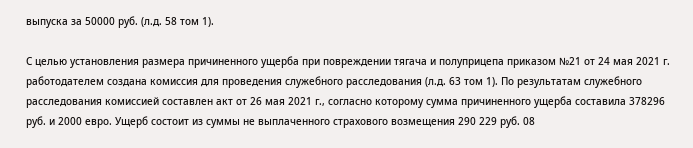выпуска за 50000 руб. (л.д. 58 том 1).

С целью установления размера причиненного ущерба при повреждении тягача и полуприцепа приказом №21 от 24 мая 2021 г. работодателем создана комиссия для проведения служебного расследования (л.д. 63 том 1). По результатам служебного расследования комиссией составлен акт от 26 мая 2021 г., согласно которому сумма причиненного ущерба составила 378296 руб. и 2000 евро. Ущерб состоит из суммы не выплаченного страхового возмещения 290 229 руб. 08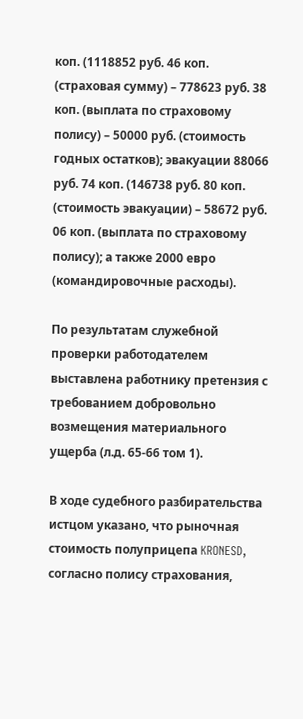коп. (1118852 руб. 46 коп. (страховая сумму) – 778623 руб. 38 коп. (выплата по страховому полису) – 50000 руб. (стоимость годных остатков); эвакуации 88066 руб. 74 коп. (146738 руб. 80 коп. (стоимость эвакуации) – 58672 руб. 06 коп. (выплата по страховому полису); а также 2000 евро (командировочные расходы).

По результатам служебной проверки работодателем выставлена работнику претензия с требованием добровольно возмещения материального ущерба (л.д. 65-66 том 1).

В ходе судебного разбирательства истцом указано, что рыночная стоимость полуприцепа KRONESD, согласно полису страхования,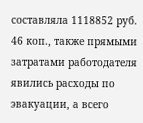составляла 1118852 руб. 46 коп., также прямыми затратами работодателя явились расходы по эвакуации, а всего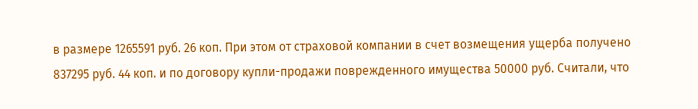в размере 1265591 руб. 26 коп. При этом от страховой компании в счет возмещения ущерба получено 837295 руб. 44 коп. и по договору купли-продажи поврежденного имущества 50000 руб. Считали, что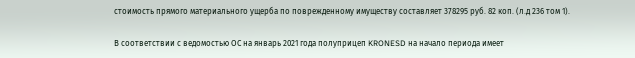стоимость прямого материального ущерба по поврежденному имуществу составляет 378295 руб. 82 коп. (л.д 236 том 1).

В соответствии с ведомостью ОС на январь 2021 года полуприцеп KRONESD на начало периода имеет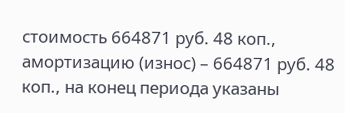стоимость 664871 руб. 48 коп., амортизацию (износ) – 664871 руб. 48 коп., на конец периода указаны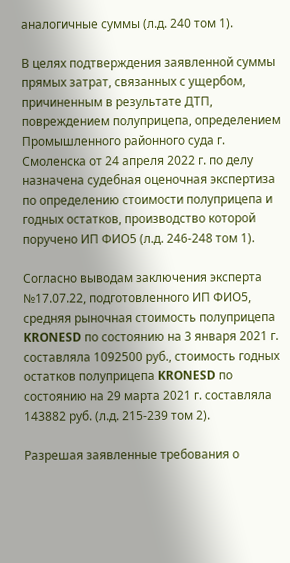аналогичные суммы (л.д. 240 том 1).

В целях подтверждения заявленной суммы прямых затрат, связанных с ущербом, причиненным в результате ДТП, повреждением полуприцепа, определением Промышленного районного суда г. Смоленска от 24 апреля 2022 г. по делу назначена судебная оценочная экспертиза по определению стоимости полуприцепа и годных остатков, производство которой поручено ИП ФИО5 (л.д. 246-248 том 1).

Согласно выводам заключения эксперта №17.07.22, подготовленного ИП ФИО5, средняя рыночная стоимость полуприцепа KRONESD по состоянию на 3 января 2021 г. составляла 1092500 руб., стоимость годных остатков полуприцепа KRONESD по состоянию на 29 марта 2021 г. составляла 143882 руб. (л.д. 215-239 том 2).

Разрешая заявленные требования о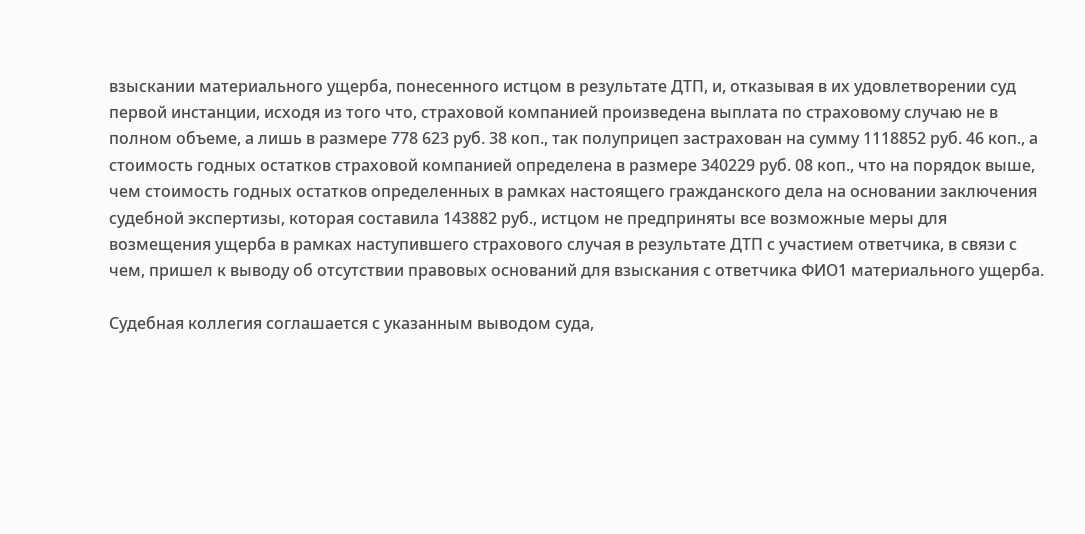взыскании материального ущерба, понесенного истцом в результате ДТП, и, отказывая в их удовлетворении суд первой инстанции, исходя из того что, страховой компанией произведена выплата по страховому случаю не в полном объеме, а лишь в размере 778 623 руб. 38 коп., так полуприцеп застрахован на сумму 1118852 руб. 46 коп., а стоимость годных остатков страховой компанией определена в размере 340229 руб. 08 коп., что на порядок выше, чем стоимость годных остатков определенных в рамках настоящего гражданского дела на основании заключения судебной экспертизы, которая составила 143882 руб., истцом не предприняты все возможные меры для возмещения ущерба в рамках наступившего страхового случая в результате ДТП с участием ответчика, в связи с чем, пришел к выводу об отсутствии правовых оснований для взыскания с ответчика ФИО1 материального ущерба.

Судебная коллегия соглашается с указанным выводом суда,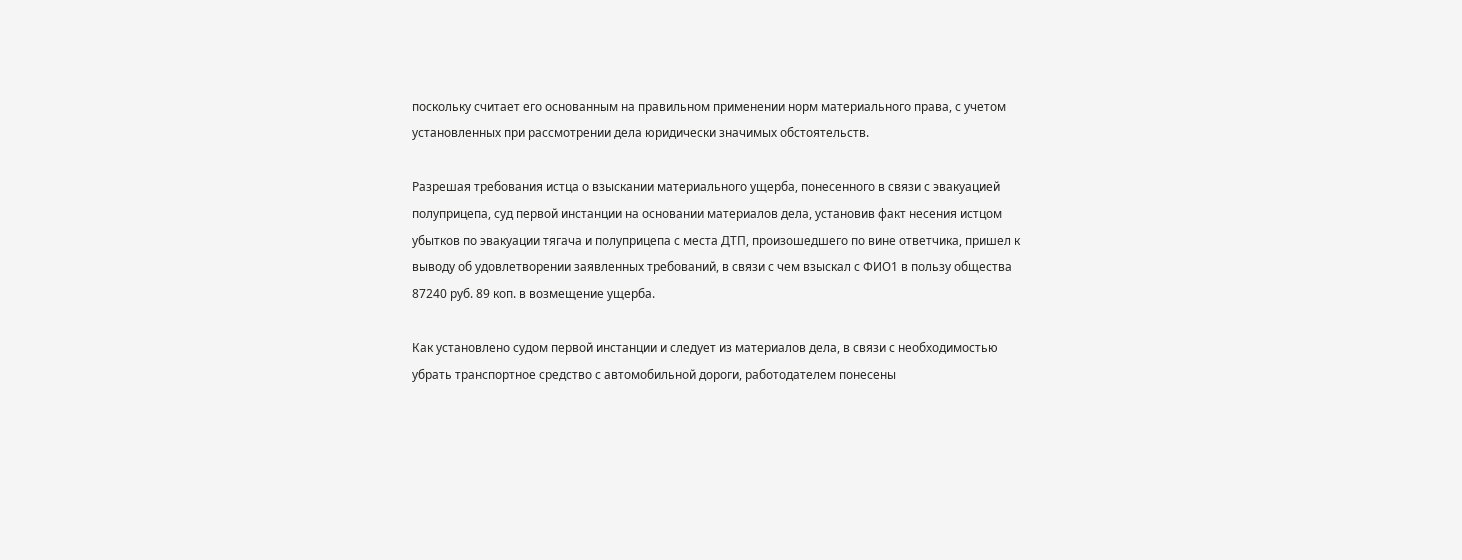поскольку считает его основанным на правильном применении норм материального права, с учетом установленных при рассмотрении дела юридически значимых обстоятельств.

Разрешая требования истца о взыскании материального ущерба, понесенного в связи с эвакуацией полуприцепа, суд первой инстанции на основании материалов дела, установив факт несения истцом убытков по эвакуации тягача и полуприцепа с места ДТП, произошедшего по вине ответчика, пришел к выводу об удовлетворении заявленных требований, в связи с чем взыскал с ФИО1 в пользу общества 87240 руб. 89 коп. в возмещение ущерба.

Как установлено судом первой инстанции и следует из материалов дела, в связи с необходимостью убрать транспортное средство с автомобильной дороги, работодателем понесены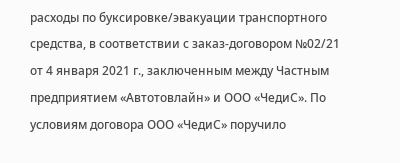расходы по буксировке/эвакуации транспортного средства, в соответствии с заказ-договором №02/21 от 4 января 2021 г., заключенным между Частным предприятием «Автотовлайн» и ООО «ЧедиС». По условиям договора ООО «ЧедиС» поручило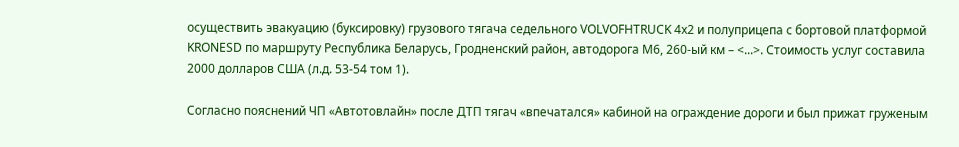осуществить эвакуацию (буксировку) грузового тягача седельного VOLVOFHTRUCK 4x2 и полуприцепа с бортовой платформой KRONESD по маршруту Республика Беларусь, Гродненский район, автодорога М6, 260-ый км – <...>. Стоимость услуг составила 2000 долларов США (л.д. 53-54 том 1).

Согласно пояснений ЧП «Автотовлайн» после ДТП тягач «впечатался» кабиной на ограждение дороги и был прижат груженым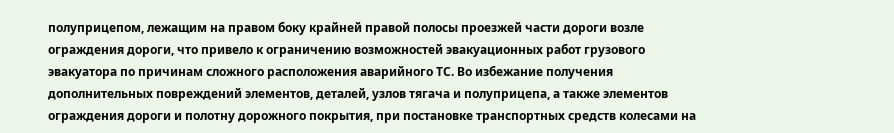полуприцепом, лежащим на правом боку крайней правой полосы проезжей части дороги возле ограждения дороги, что привело к ограничению возможностей эвакуационных работ грузового эвакуатора по причинам сложного расположения аварийного ТС. Во избежание получения дополнительных повреждений элементов, деталей, узлов тягача и полуприцепа, а также элементов ограждения дороги и полотну дорожного покрытия, при постановке транспортных средств колесами на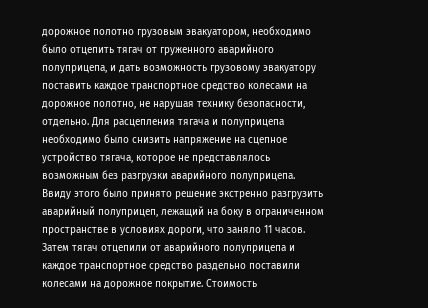дорожное полотно грузовым эвакуатором, необходимо было отцепить тягач от груженного аварийного полуприцепа, и дать возможность грузовому эвакуатору поставить каждое транспортное средство колесами на дорожное полотно, не нарушая технику безопасности, отдельно. Для расцепления тягача и полуприцепа необходимо было снизить напряжение на сцепное устройство тягача, которое не представлялось возможным без разгрузки аварийного полуприцепа. Ввиду этого было принято решение экстренно разгрузить аварийный полуприцеп, лежащий на боку в ограниченном пространстве в условиях дороги, что заняло 11 часов. Затем тягач отцепили от аварийного полуприцепа и каждое транспортное средство раздельно поставили колесами на дорожное покрытие. Стоимость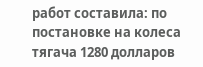работ составила: по постановке на колеса тягача 1280 долларов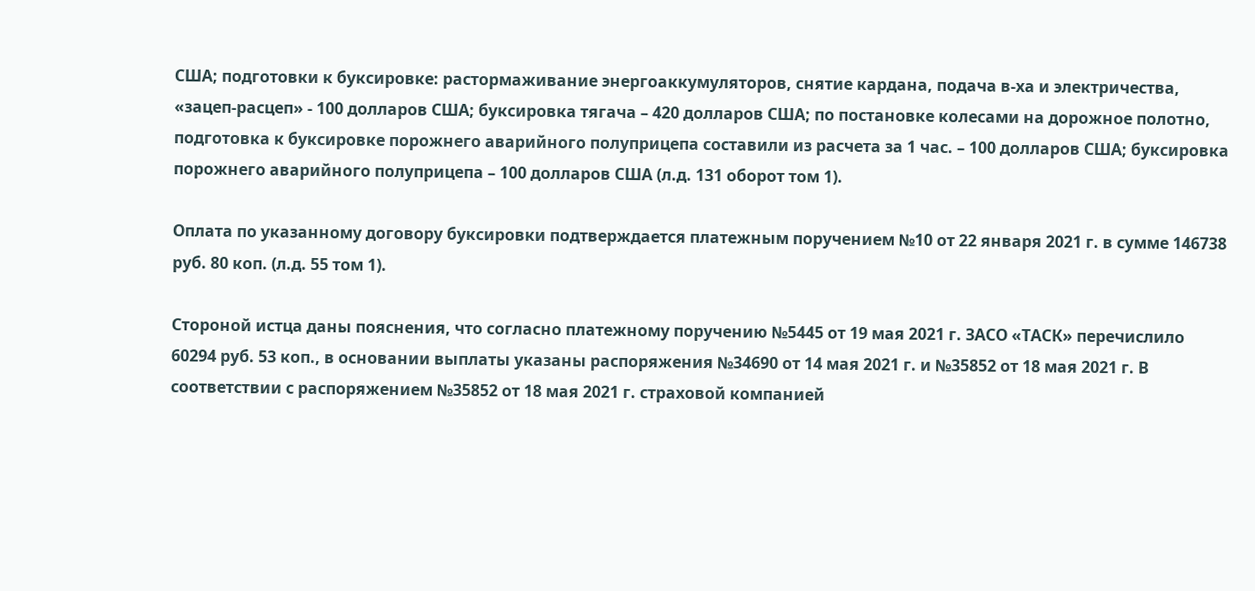США; подготовки к буксировке: растормаживание энергоаккумуляторов, снятие кардана, подача в-ха и электричества, «зацеп-расцеп» - 100 долларов США; буксировка тягача – 420 долларов США; по постановке колесами на дорожное полотно, подготовка к буксировке порожнего аварийного полуприцепа составили из расчета за 1 час. – 100 долларов США; буксировка порожнего аварийного полуприцепа – 100 долларов США (л.д. 131 оборот том 1).

Оплата по указанному договору буксировки подтверждается платежным поручением №10 от 22 января 2021 г. в сумме 146738 руб. 80 коп. (л.д. 55 том 1).

Стороной истца даны пояснения, что согласно платежному поручению №5445 от 19 мая 2021 г. ЗАСО «ТАСК» перечислило 60294 руб. 53 коп., в основании выплаты указаны распоряжения №34690 от 14 мая 2021 г. и №35852 от 18 мая 2021 г. В соответствии с распоряжением №35852 от 18 мая 2021 г. страховой компанией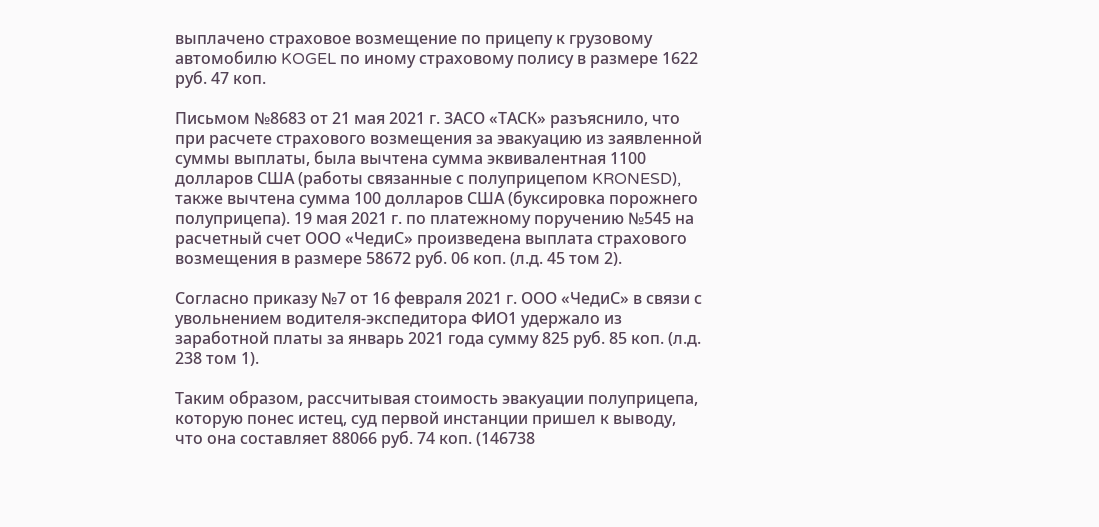выплачено страховое возмещение по прицепу к грузовому автомобилю KOGEL по иному страховому полису в размере 1622 руб. 47 коп.

Письмом №8683 от 21 мая 2021 г. ЗАСО «ТАСК» разъяснило, что при расчете страхового возмещения за эвакуацию из заявленной суммы выплаты, была вычтена сумма эквивалентная 1100 долларов США (работы связанные с полуприцепом KRONESD), также вычтена сумма 100 долларов США (буксировка порожнего полуприцепа). 19 мая 2021 г. по платежному поручению №545 на расчетный счет ООО «ЧедиС» произведена выплата страхового возмещения в размере 58672 руб. 06 коп. (л.д. 45 том 2).

Согласно приказу №7 от 16 февраля 2021 г. ООО «ЧедиС» в связи с увольнением водителя-экспедитора ФИО1 удержало из заработной платы за январь 2021 года сумму 825 руб. 85 коп. (л.д. 238 том 1).

Таким образом, рассчитывая стоимость эвакуации полуприцепа, которую понес истец, суд первой инстанции пришел к выводу, что она составляет 88066 руб. 74 коп. (146738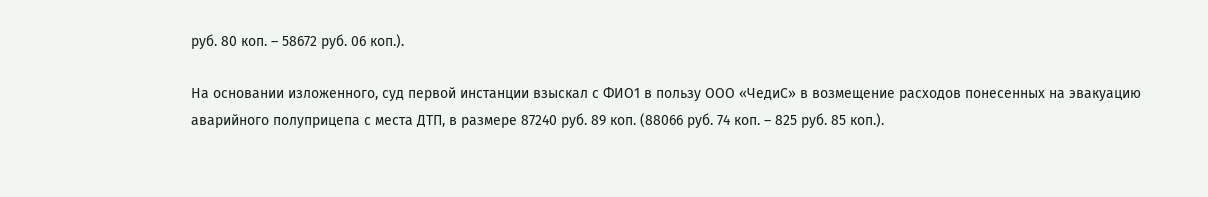руб. 80 коп. – 58672 руб. 06 коп.).

На основании изложенного, суд первой инстанции взыскал с ФИО1 в пользу ООО «ЧедиС» в возмещение расходов понесенных на эвакуацию аварийного полуприцепа с места ДТП, в размере 87240 руб. 89 коп. (88066 руб. 74 коп. – 825 руб. 85 коп.).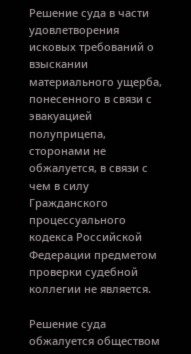Решение суда в части удовлетворения исковых требований о взыскании материального ущерба, понесенного в связи с эвакуацией полуприцепа, сторонами не обжалуется, в связи с чем в силу Гражданского процессуального кодекса Российской Федерации предметом проверки судебной коллегии не является.

Решение суда обжалуется обществом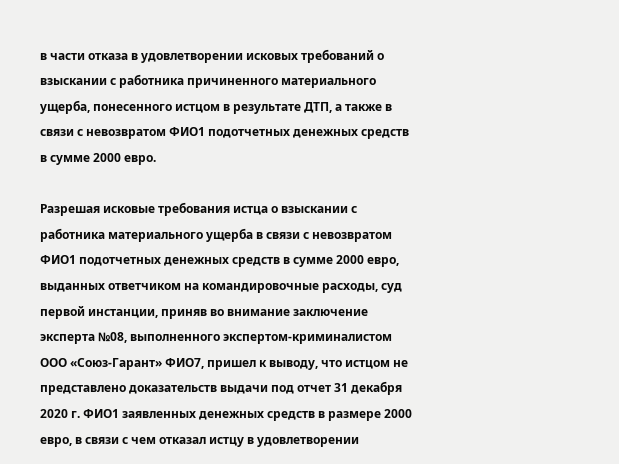в части отказа в удовлетворении исковых требований о взыскании с работника причиненного материального ущерба, понесенного истцом в результате ДТП, а также в связи с невозвратом ФИО1 подотчетных денежных средств в сумме 2000 евро.

Разрешая исковые требования истца о взыскании с работника материального ущерба в связи с невозвратом ФИО1 подотчетных денежных средств в сумме 2000 евро, выданных ответчиком на командировочные расходы, суд первой инстанции, приняв во внимание заключение эксперта №08, выполненного экспертом-криминалистом ООО «Союз-Гарант» ФИО7, пришел к выводу, что истцом не представлено доказательств выдачи под отчет 31 декабря 2020 г. ФИО1 заявленных денежных средств в размере 2000 евро, в связи с чем отказал истцу в удовлетворении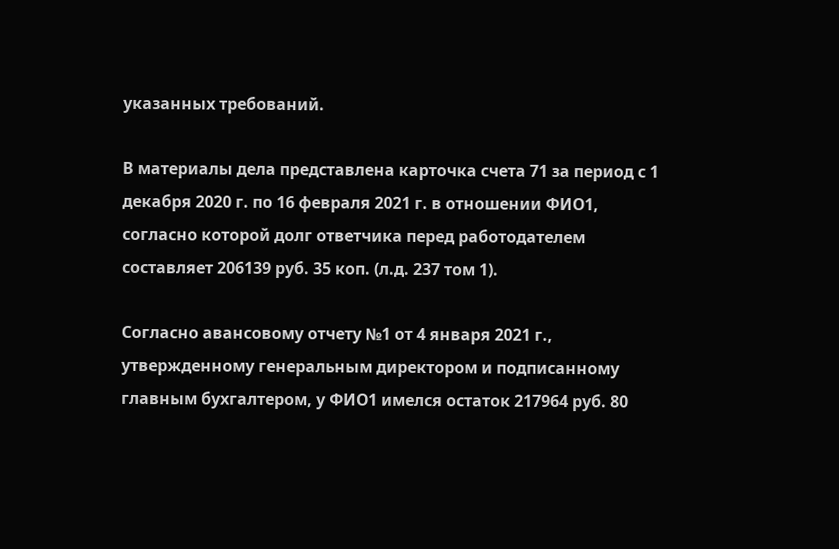указанных требований.

В материалы дела представлена карточка счета 71 за период с 1 декабря 2020 г. по 16 февраля 2021 г. в отношении ФИО1, согласно которой долг ответчика перед работодателем составляет 206139 руб. 35 коп. (л.д. 237 том 1).

Согласно авансовому отчету №1 от 4 января 2021 г., утвержденному генеральным директором и подписанному главным бухгалтером, у ФИО1 имелся остаток 217964 руб. 80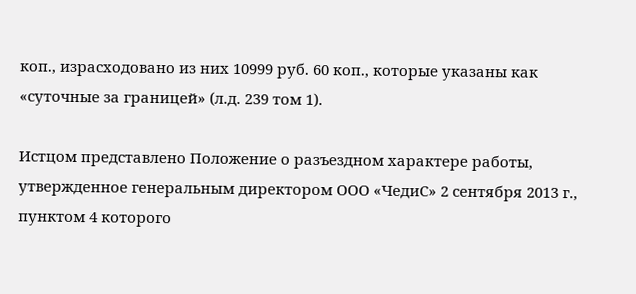коп., израсходовано из них 10999 руб. 60 коп., которые указаны как «суточные за границей» (л.д. 239 том 1).

Истцом представлено Положение о разъездном характере работы, утвержденное генеральным директором ООО «ЧедиС» 2 сентября 2013 г., пунктом 4 которого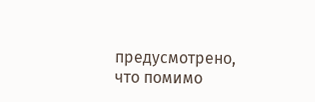предусмотрено, что помимо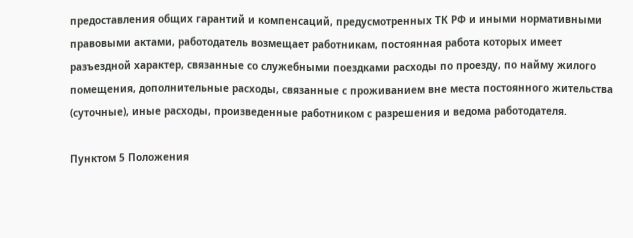предоставления общих гарантий и компенсаций, предусмотренных ТК РФ и иными нормативными правовыми актами, работодатель возмещает работникам, постоянная работа которых имеет разъездной характер, связанные со служебными поездками расходы по проезду, по найму жилого помещения, дополнительные расходы, связанные с проживанием вне места постоянного жительства (суточные), иные расходы, произведенные работником с разрешения и ведома работодателя.

Пунктом 5 Положения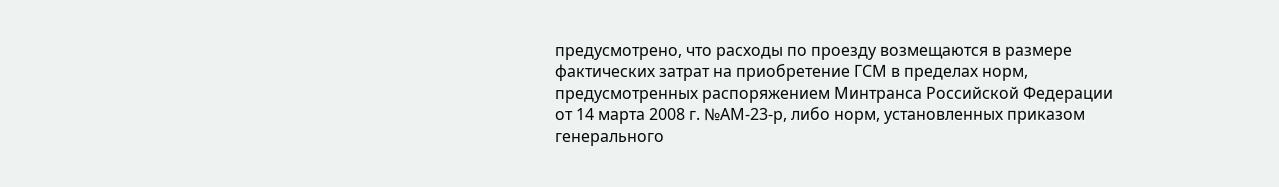предусмотрено, что расходы по проезду возмещаются в размере фактических затрат на приобретение ГСМ в пределах норм, предусмотренных распоряжением Минтранса Российской Федерации от 14 марта 2008 г. №АМ-23-р, либо норм, установленных приказом генерального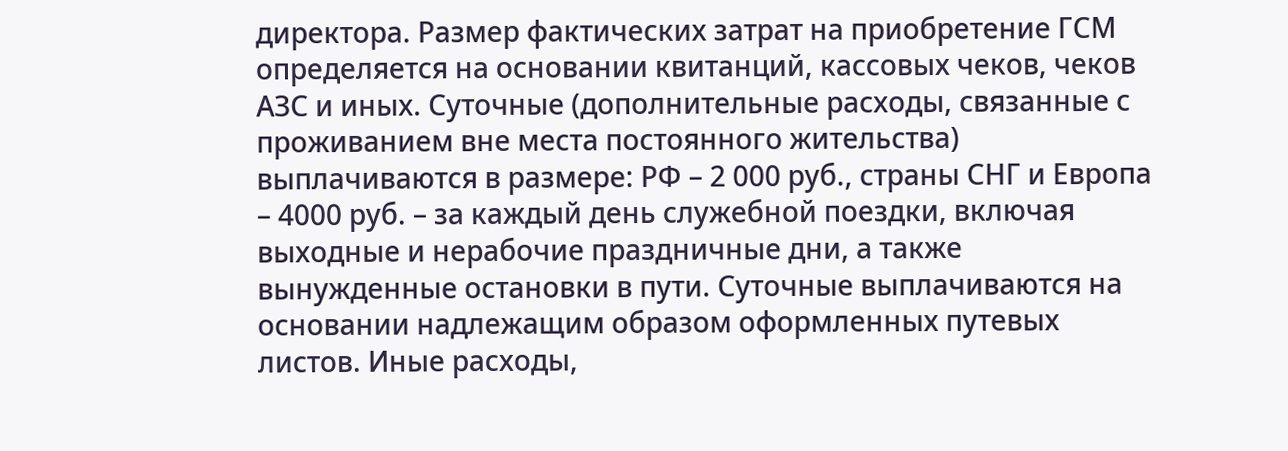директора. Размер фактических затрат на приобретение ГСМ определяется на основании квитанций, кассовых чеков, чеков АЗС и иных. Суточные (дополнительные расходы, связанные с проживанием вне места постоянного жительства) выплачиваются в размере: РФ – 2 000 руб., страны СНГ и Европа – 4000 руб. – за каждый день служебной поездки, включая выходные и нерабочие праздничные дни, а также вынужденные остановки в пути. Суточные выплачиваются на основании надлежащим образом оформленных путевых листов. Иные расходы,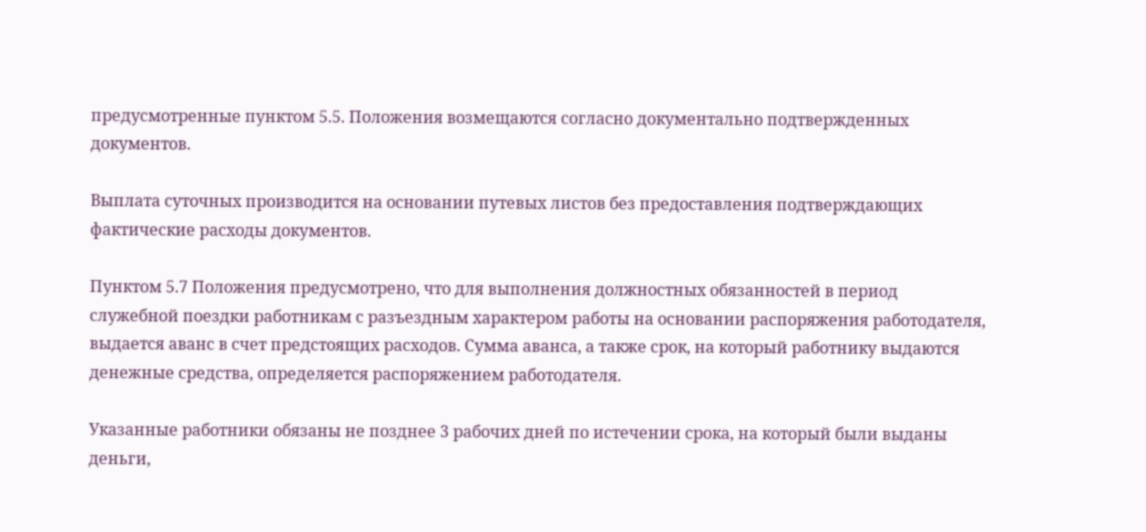предусмотренные пунктом 5.5. Положения возмещаются согласно документально подтвержденных документов.

Выплата суточных производится на основании путевых листов без предоставления подтверждающих фактические расходы документов.

Пунктом 5.7 Положения предусмотрено, что для выполнения должностных обязанностей в период служебной поездки работникам с разъездным характером работы на основании распоряжения работодателя, выдается аванс в счет предстоящих расходов. Сумма аванса, а также срок, на который работнику выдаются денежные средства, определяется распоряжением работодателя.

Указанные работники обязаны не позднее 3 рабочих дней по истечении срока, на который были выданы деньги,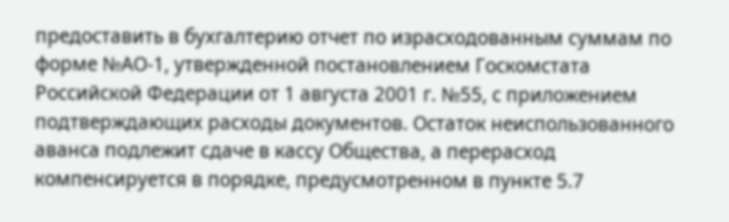предоставить в бухгалтерию отчет по израсходованным суммам по форме №АО-1, утвержденной постановлением Госкомстата Российской Федерации от 1 августа 2001 г. №55, с приложением подтверждающих расходы документов. Остаток неиспользованного аванса подлежит сдаче в кассу Общества, а перерасход компенсируется в порядке, предусмотренном в пункте 5.7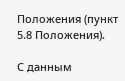Положения (пункт 5.8 Положения).

С данным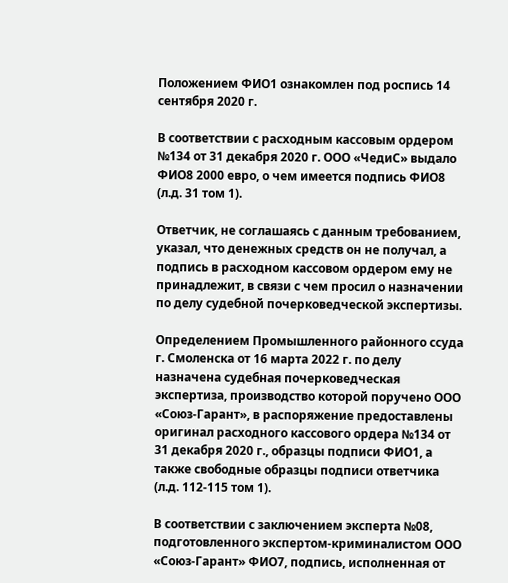Положением ФИО1 ознакомлен под роспись 14 сентября 2020 г.

В соответствии с расходным кассовым ордером №134 от 31 декабря 2020 г. ООО «ЧедиС» выдало ФИО8 2000 евро, о чем имеется подпись ФИО8 (л.д. 31 том 1).

Ответчик, не соглашаясь с данным требованием, указал, что денежных средств он не получал, а подпись в расходном кассовом ордером ему не принадлежит, в связи с чем просил о назначении по делу судебной почерковедческой экспертизы.

Определением Промышленного районного ссуда г. Смоленска от 16 марта 2022 г. по делу назначена судебная почерковедческая экспертиза, производство которой поручено ООО «Союз-Гарант», в распоряжение предоставлены оригинал расходного кассового ордера №134 от 31 декабря 2020 г., образцы подписи ФИО1, а также свободные образцы подписи ответчика (л.д. 112-115 том 1).

В соответствии с заключением эксперта №08, подготовленного экспертом-криминалистом ООО «Союз-Гарант» ФИО7, подпись, исполненная от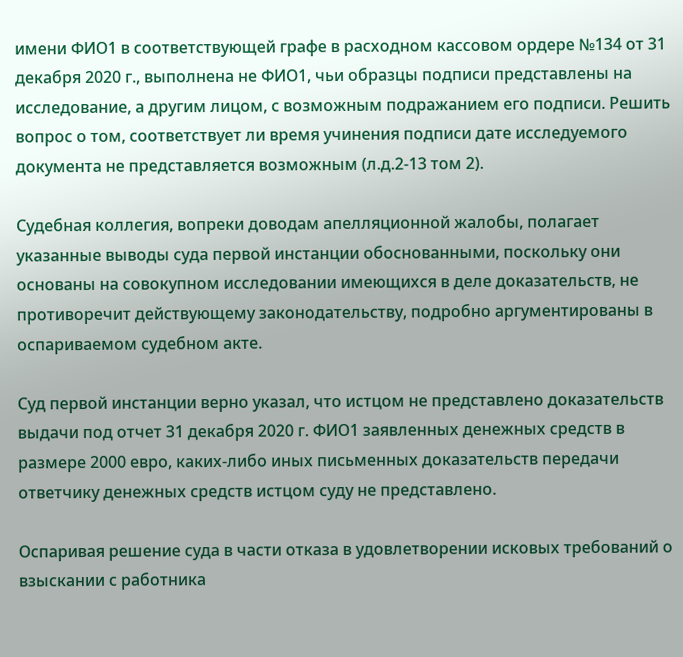имени ФИО1 в соответствующей графе в расходном кассовом ордере №134 от 31 декабря 2020 г., выполнена не ФИО1, чьи образцы подписи представлены на исследование, а другим лицом, с возможным подражанием его подписи. Решить вопрос о том, соответствует ли время учинения подписи дате исследуемого документа не представляется возможным (л.д.2-13 том 2).

Судебная коллегия, вопреки доводам апелляционной жалобы, полагает указанные выводы суда первой инстанции обоснованными, поскольку они основаны на совокупном исследовании имеющихся в деле доказательств, не противоречит действующему законодательству, подробно аргументированы в оспариваемом судебном акте.

Суд первой инстанции верно указал, что истцом не представлено доказательств выдачи под отчет 31 декабря 2020 г. ФИО1 заявленных денежных средств в размере 2000 евро, каких-либо иных письменных доказательств передачи ответчику денежных средств истцом суду не представлено.

Оспаривая решение суда в части отказа в удовлетворении исковых требований о взыскании с работника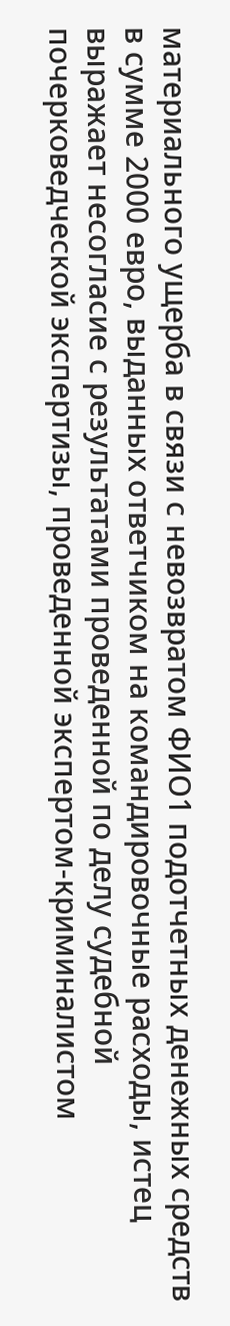материального ущерба в связи с невозвратом ФИО1 подотчетных денежных средств в сумме 2000 евро, выданных ответчиком на командировочные расходы, истец выражает несогласие с результатами проведенной по делу судебной почерковедческой экспертизы, проведенной экспертом-криминалистом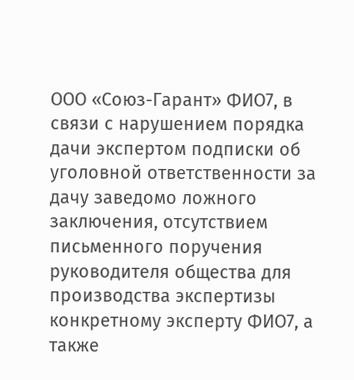ООО «Союз-Гарант» ФИО7, в связи с нарушением порядка дачи экспертом подписки об уголовной ответственности за дачу заведомо ложного заключения, отсутствием письменного поручения руководителя общества для производства экспертизы конкретному эксперту ФИО7, а также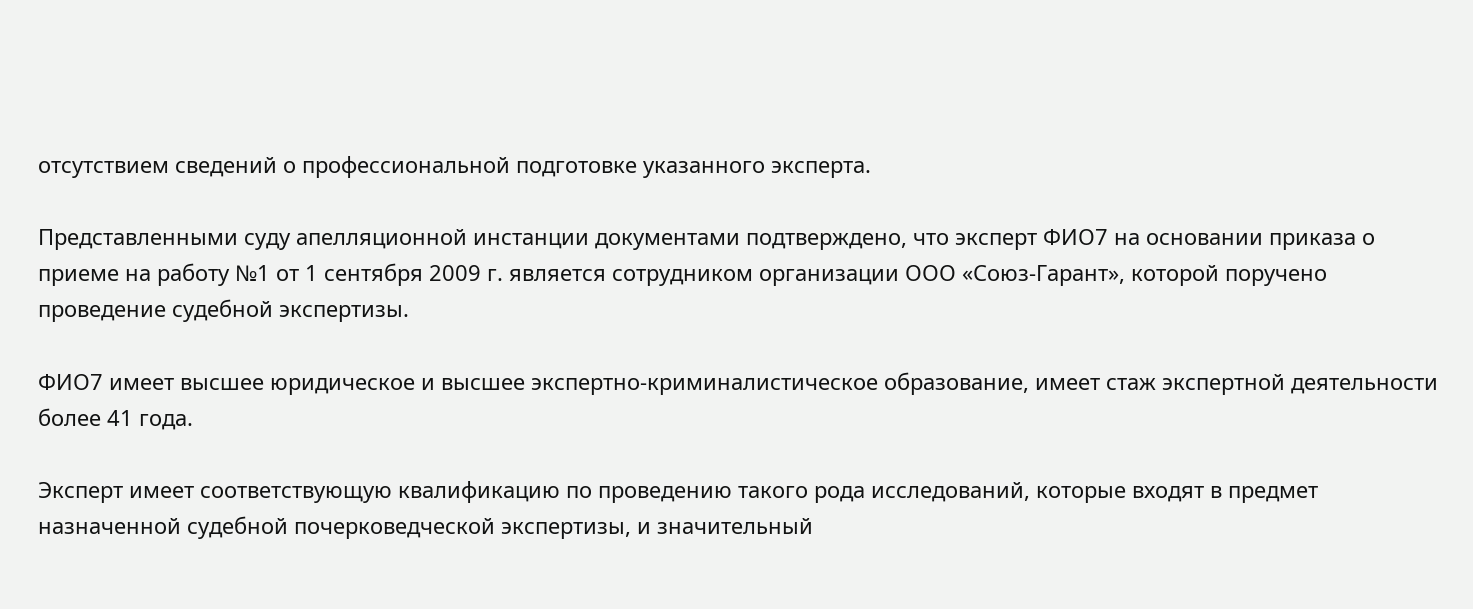отсутствием сведений о профессиональной подготовке указанного эксперта.

Представленными суду апелляционной инстанции документами подтверждено, что эксперт ФИО7 на основании приказа о приеме на работу №1 от 1 сентября 2009 г. является сотрудником организации ООО «Союз-Гарант», которой поручено проведение судебной экспертизы.

ФИО7 имеет высшее юридическое и высшее экспертно-криминалистическое образование, имеет стаж экспертной деятельности более 41 года.

Эксперт имеет соответствующую квалификацию по проведению такого рода исследований, которые входят в предмет назначенной судебной почерковедческой экспертизы, и значительный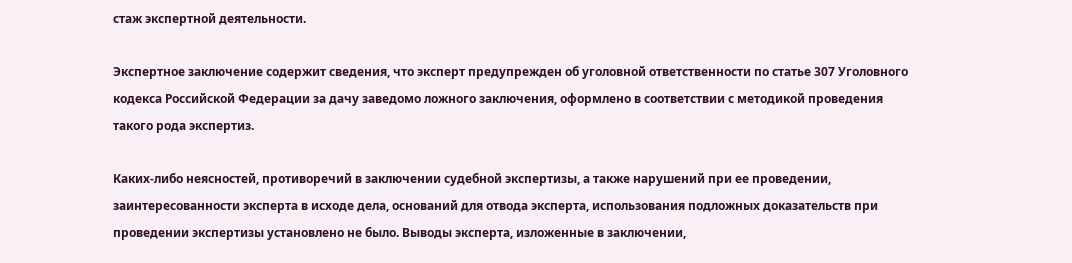стаж экспертной деятельности.

Экспертное заключение содержит сведения, что эксперт предупрежден об уголовной ответственности по статье 307 Уголовного кодекса Российской Федерации за дачу заведомо ложного заключения, оформлено в соответствии с методикой проведения такого рода экспертиз.

Каких-либо неясностей, противоречий в заключении судебной экспертизы, а также нарушений при ее проведении, заинтересованности эксперта в исходе дела, оснований для отвода эксперта, использования подложных доказательств при проведении экспертизы установлено не было. Выводы эксперта, изложенные в заключении,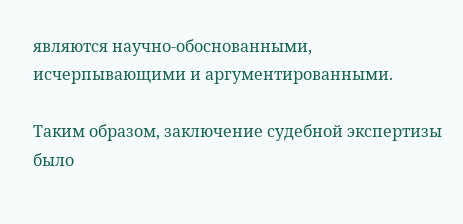являются научно-обоснованными, исчерпывающими и аргументированными.

Таким образом, заключение судебной экспертизы было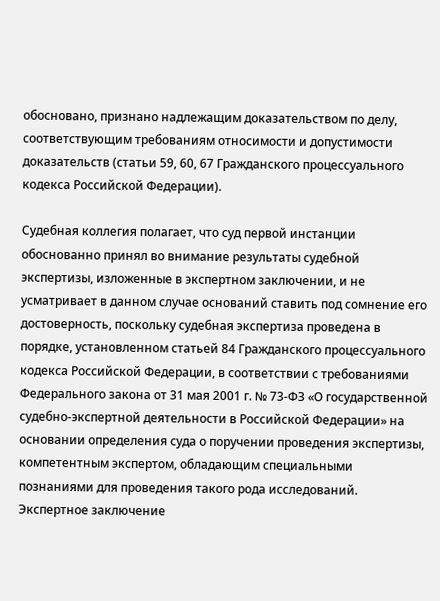обосновано, признано надлежащим доказательством по делу, соответствующим требованиям относимости и допустимости доказательств (статьи 59, 60, 67 Гражданского процессуального кодекса Российской Федерации).

Судебная коллегия полагает, что суд первой инстанции обоснованно принял во внимание результаты судебной экспертизы, изложенные в экспертном заключении, и не усматривает в данном случае оснований ставить под сомнение его достоверность, поскольку судебная экспертиза проведена в порядке, установленном статьей 84 Гражданского процессуального кодекса Российской Федерации, в соответствии с требованиями Федерального закона от 31 мая 2001 г. № 73-ФЗ «О государственной судебно-экспертной деятельности в Российской Федерации» на основании определения суда о поручении проведения экспертизы, компетентным экспертом, обладающим специальными познаниями для проведения такого рода исследований. Экспертное заключение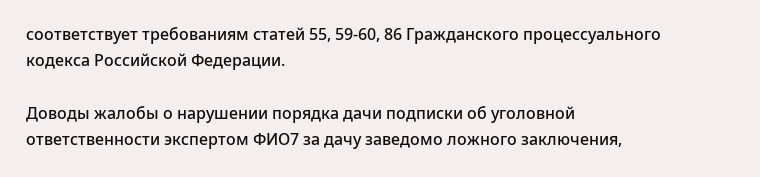соответствует требованиям статей 55, 59-60, 86 Гражданского процессуального кодекса Российской Федерации.

Доводы жалобы о нарушении порядка дачи подписки об уголовной ответственности экспертом ФИО7 за дачу заведомо ложного заключения,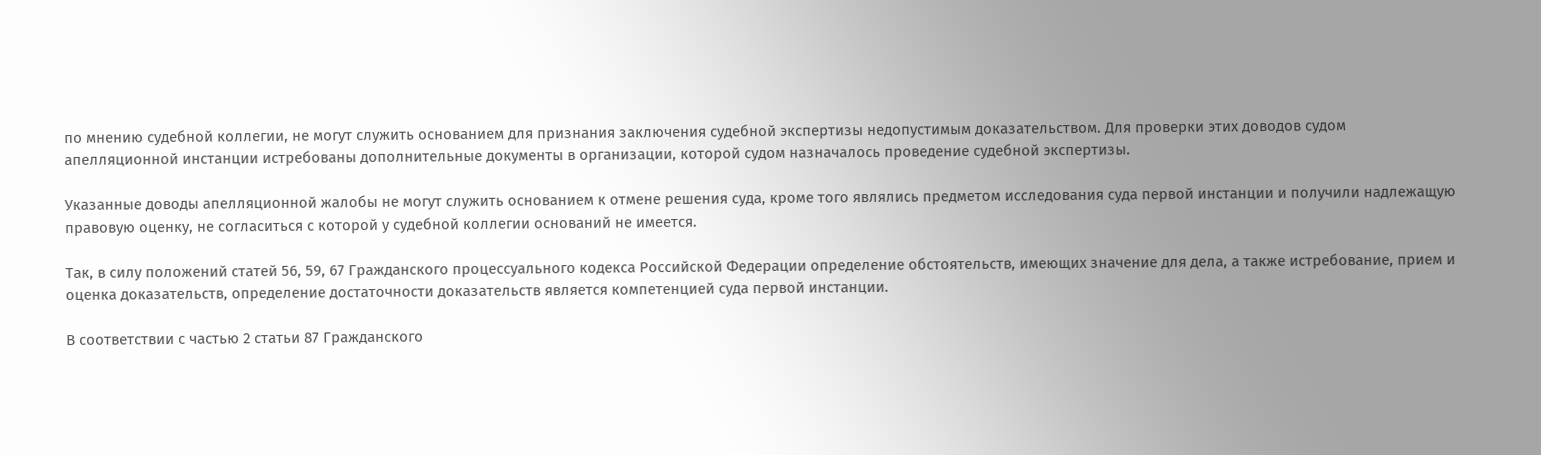по мнению судебной коллегии, не могут служить основанием для признания заключения судебной экспертизы недопустимым доказательством. Для проверки этих доводов судом апелляционной инстанции истребованы дополнительные документы в организации, которой судом назначалось проведение судебной экспертизы.

Указанные доводы апелляционной жалобы не могут служить основанием к отмене решения суда, кроме того являлись предметом исследования суда первой инстанции и получили надлежащую правовую оценку, не согласиться с которой у судебной коллегии оснований не имеется.

Так, в силу положений статей 56, 59, 67 Гражданского процессуального кодекса Российской Федерации определение обстоятельств, имеющих значение для дела, а также истребование, прием и оценка доказательств, определение достаточности доказательств является компетенцией суда первой инстанции.

В соответствии с частью 2 статьи 87 Гражданского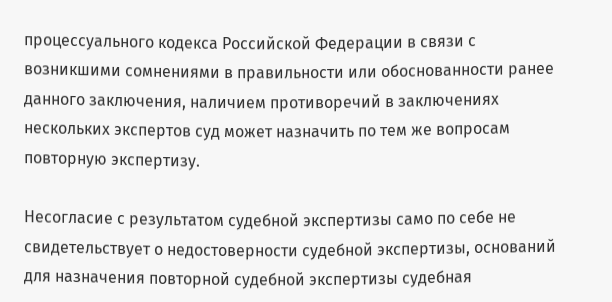процессуального кодекса Российской Федерации в связи с возникшими сомнениями в правильности или обоснованности ранее данного заключения, наличием противоречий в заключениях нескольких экспертов суд может назначить по тем же вопросам повторную экспертизу.

Несогласие с результатом судебной экспертизы само по себе не свидетельствует о недостоверности судебной экспертизы, оснований для назначения повторной судебной экспертизы судебная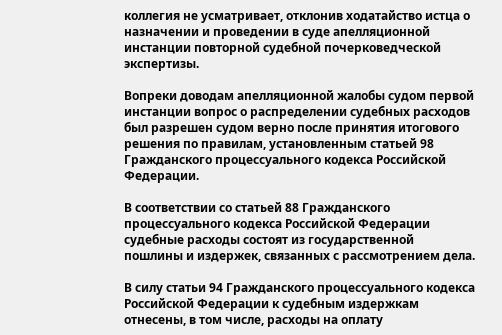коллегия не усматривает, отклонив ходатайство истца о назначении и проведении в суде апелляционной инстанции повторной судебной почерковедческой экспертизы.

Вопреки доводам апелляционной жалобы судом первой инстанции вопрос о распределении судебных расходов был разрешен судом верно после принятия итогового решения по правилам, установленным статьей 98 Гражданского процессуального кодекса Российской Федерации.

В соответствии со статьей 88 Гражданского процессуального кодекса Российской Федерации судебные расходы состоят из государственной пошлины и издержек, связанных с рассмотрением дела.

В силу статьи 94 Гражданского процессуального кодекса Российской Федерации к судебным издержкам отнесены, в том числе, расходы на оплату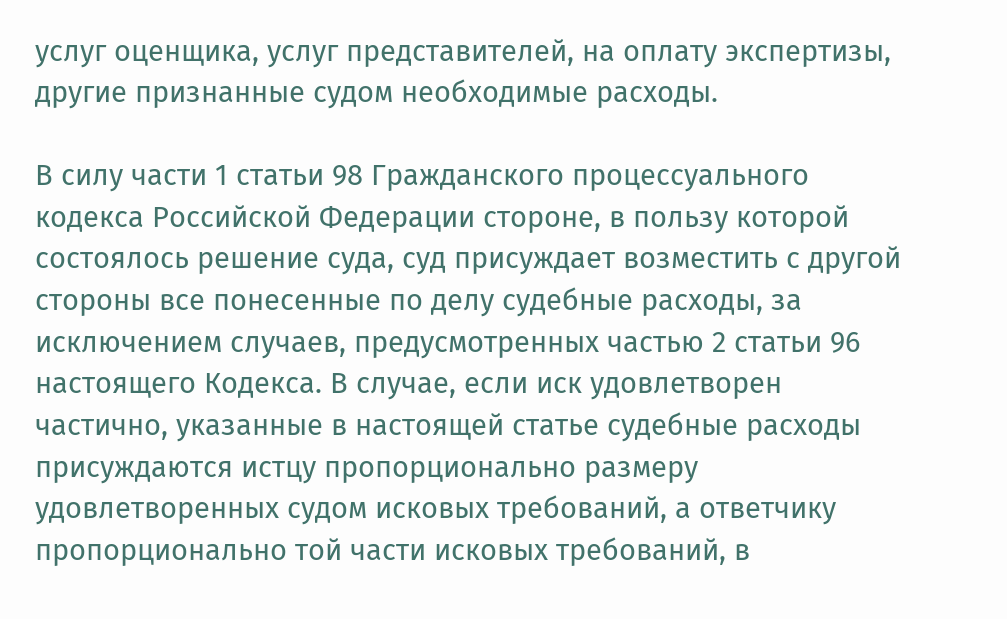услуг оценщика, услуг представителей, на оплату экспертизы, другие признанные судом необходимые расходы.

В силу части 1 статьи 98 Гражданского процессуального кодекса Российской Федерации стороне, в пользу которой состоялось решение суда, суд присуждает возместить с другой стороны все понесенные по делу судебные расходы, за исключением случаев, предусмотренных частью 2 статьи 96 настоящего Кодекса. В случае, если иск удовлетворен частично, указанные в настоящей статье судебные расходы присуждаются истцу пропорционально размеру удовлетворенных судом исковых требований, а ответчику пропорционально той части исковых требований, в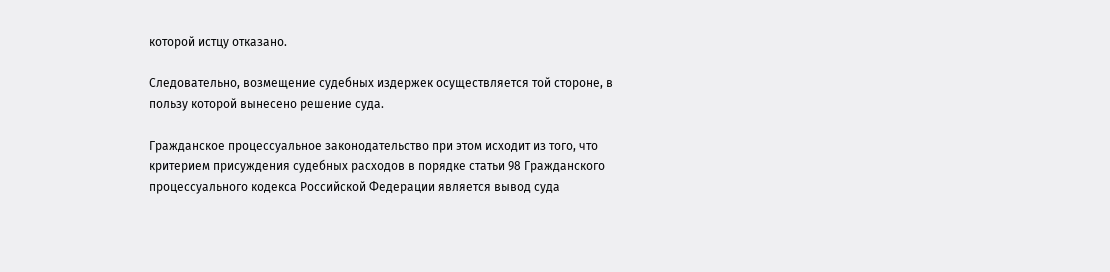которой истцу отказано.

Следовательно, возмещение судебных издержек осуществляется той стороне, в пользу которой вынесено решение суда.

Гражданское процессуальное законодательство при этом исходит из того, что критерием присуждения судебных расходов в порядке статьи 98 Гражданского процессуального кодекса Российской Федерации является вывод суда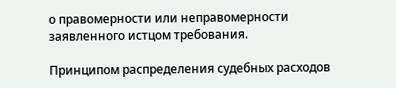о правомерности или неправомерности заявленного истцом требования.

Принципом распределения судебных расходов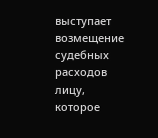выступает возмещение судебных расходов лицу, которое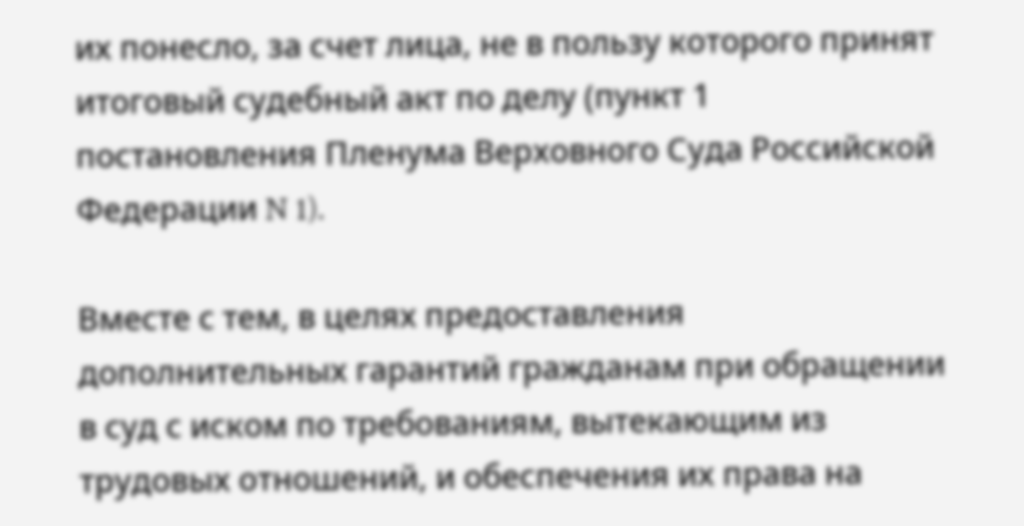их понесло, за счет лица, не в пользу которого принят итоговый судебный акт по делу (пункт 1 постановления Пленума Верховного Суда Российской Федерации N 1).

Вместе с тем, в целях предоставления дополнительных гарантий гражданам при обращении в суд с иском по требованиям, вытекающим из трудовых отношений, и обеспечения их права на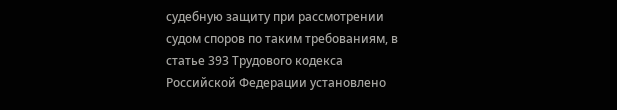судебную защиту при рассмотрении судом споров по таким требованиям, в статье 393 Трудового кодекса Российской Федерации установлено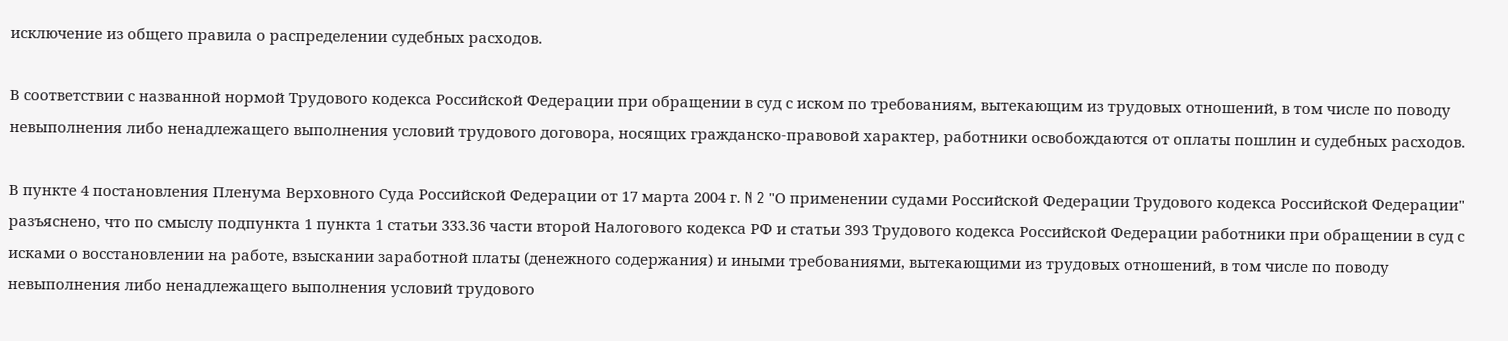исключение из общего правила о распределении судебных расходов.

В соответствии с названной нормой Трудового кодекса Российской Федерации при обращении в суд с иском по требованиям, вытекающим из трудовых отношений, в том числе по поводу невыполнения либо ненадлежащего выполнения условий трудового договора, носящих гражданско-правовой характер, работники освобождаются от оплаты пошлин и судебных расходов.

В пункте 4 постановления Пленума Верховного Суда Российской Федерации от 17 марта 2004 г. N 2 "О применении судами Российской Федерации Трудового кодекса Российской Федерации" разъяснено, что по смыслу подпункта 1 пункта 1 статьи 333.36 части второй Налогового кодекса РФ и статьи 393 Трудового кодекса Российской Федерации работники при обращении в суд с исками о восстановлении на работе, взыскании заработной платы (денежного содержания) и иными требованиями, вытекающими из трудовых отношений, в том числе по поводу невыполнения либо ненадлежащего выполнения условий трудового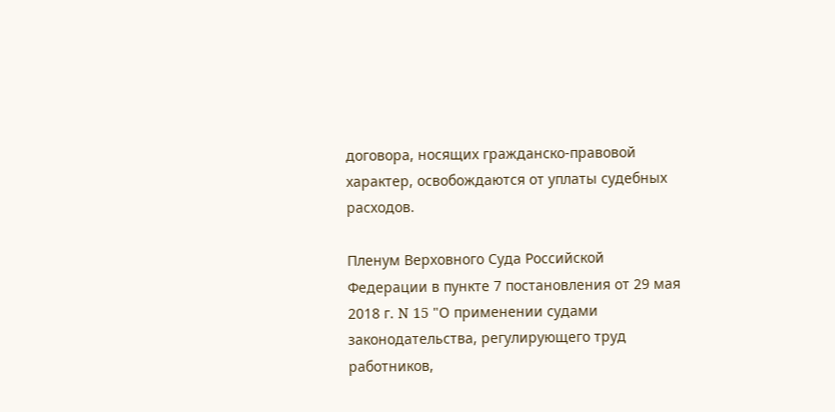договора, носящих гражданско-правовой характер, освобождаются от уплаты судебных расходов.

Пленум Верховного Суда Российской Федерации в пункте 7 постановления от 29 мая 2018 г. N 15 "О применении судами законодательства, регулирующего труд работников,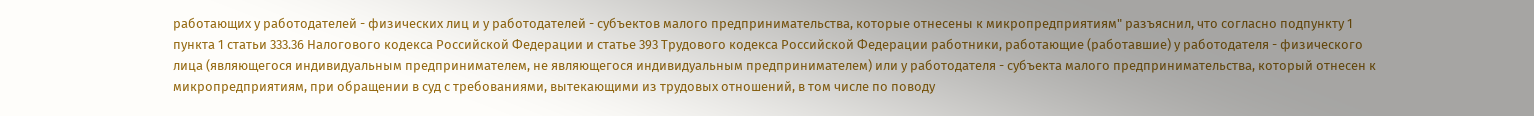работающих у работодателей - физических лиц и у работодателей - субъектов малого предпринимательства, которые отнесены к микропредприятиям" разъяснил, что согласно подпункту 1 пункта 1 статьи 333.36 Налогового кодекса Российской Федерации и статье 393 Трудового кодекса Российской Федерации работники, работающие (работавшие) у работодателя - физического лица (являющегося индивидуальным предпринимателем, не являющегося индивидуальным предпринимателем) или у работодателя - субъекта малого предпринимательства, который отнесен к микропредприятиям, при обращении в суд с требованиями, вытекающими из трудовых отношений, в том числе по поводу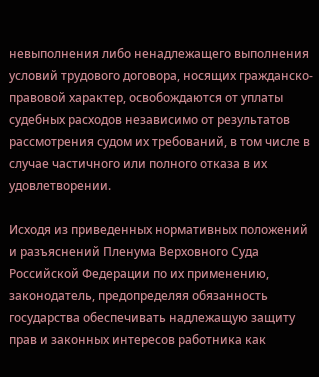невыполнения либо ненадлежащего выполнения условий трудового договора, носящих гражданско-правовой характер, освобождаются от уплаты судебных расходов независимо от результатов рассмотрения судом их требований, в том числе в случае частичного или полного отказа в их удовлетворении.

Исходя из приведенных нормативных положений и разъяснений Пленума Верховного Суда Российской Федерации по их применению, законодатель, предопределяя обязанность государства обеспечивать надлежащую защиту прав и законных интересов работника как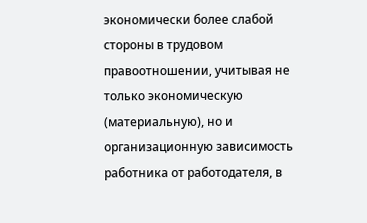экономически более слабой стороны в трудовом правоотношении, учитывая не только экономическую (материальную), но и организационную зависимость работника от работодателя, в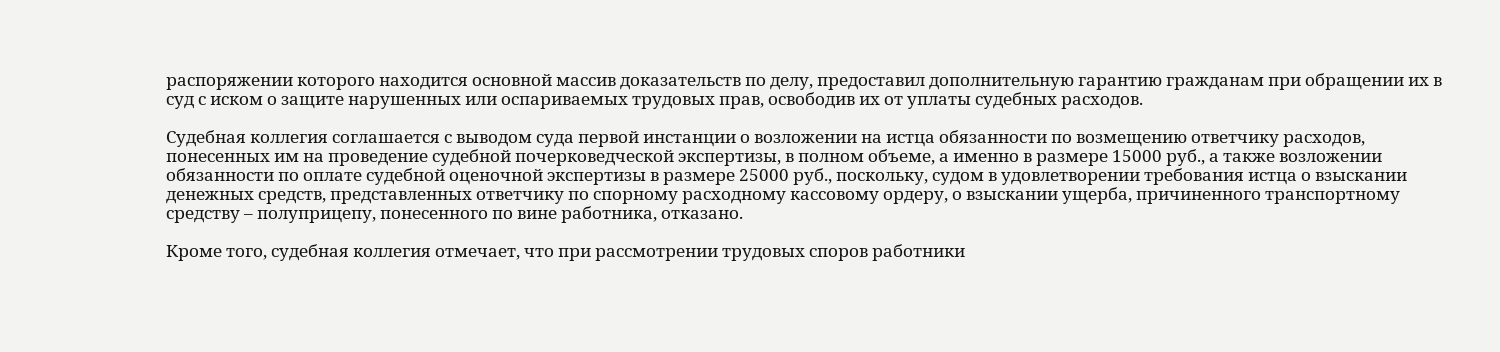распоряжении которого находится основной массив доказательств по делу, предоставил дополнительную гарантию гражданам при обращении их в суд с иском о защите нарушенных или оспариваемых трудовых прав, освободив их от уплаты судебных расходов.

Судебная коллегия соглашается с выводом суда первой инстанции о возложении на истца обязанности по возмещению ответчику расходов, понесенных им на проведение судебной почерковедческой экспертизы, в полном объеме, а именно в размере 15000 руб., а также возложении обязанности по оплате судебной оценочной экспертизы в размере 25000 руб., поскольку, судом в удовлетворении требования истца о взыскании денежных средств, представленных ответчику по спорному расходному кассовому ордеру, о взыскании ущерба, причиненного транспортному средству – полуприцепу, понесенного по вине работника, отказано.

Кроме того, судебная коллегия отмечает, что при рассмотрении трудовых споров работники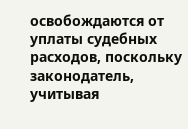освобождаются от уплаты судебных расходов, поскольку законодатель, учитывая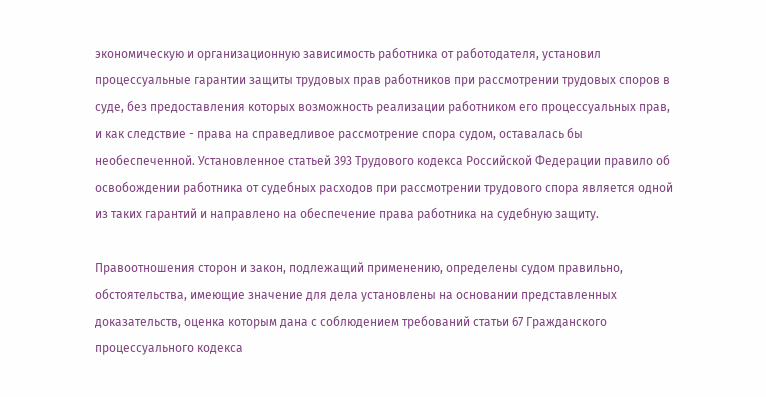экономическую и организационную зависимость работника от работодателя, установил процессуальные гарантии защиты трудовых прав работников при рассмотрении трудовых споров в суде, без предоставления которых возможность реализации работником его процессуальных прав, и как следствие - права на справедливое рассмотрение спора судом, оставалась бы необеспеченной. Установленное статьей 393 Трудового кодекса Российской Федерации правило об освобождении работника от судебных расходов при рассмотрении трудового спора является одной из таких гарантий и направлено на обеспечение права работника на судебную защиту.

Правоотношения сторон и закон, подлежащий применению, определены судом правильно, обстоятельства, имеющие значение для дела установлены на основании представленных доказательств, оценка которым дана с соблюдением требований статьи 67 Гражданского процессуального кодекса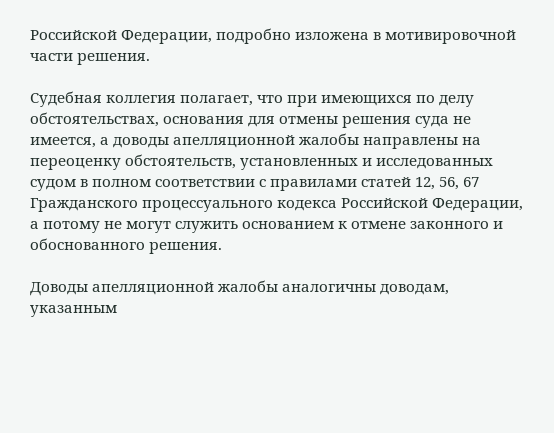Российской Федерации, подробно изложена в мотивировочной части решения.

Судебная коллегия полагает, что при имеющихся по делу обстоятельствах, основания для отмены решения суда не имеется, а доводы апелляционной жалобы направлены на переоценку обстоятельств, установленных и исследованных судом в полном соответствии с правилами статей 12, 56, 67 Гражданского процессуального кодекса Российской Федерации, а потому не могут служить основанием к отмене законного и обоснованного решения.

Доводы апелляционной жалобы аналогичны доводам, указанным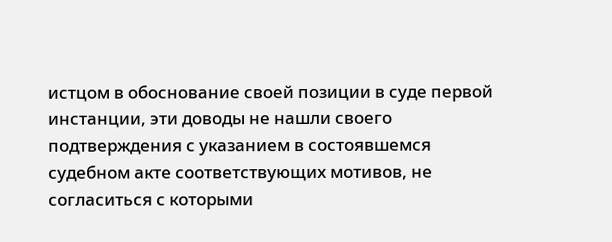истцом в обоснование своей позиции в суде первой инстанции, эти доводы не нашли своего подтверждения с указанием в состоявшемся судебном акте соответствующих мотивов, не согласиться с которыми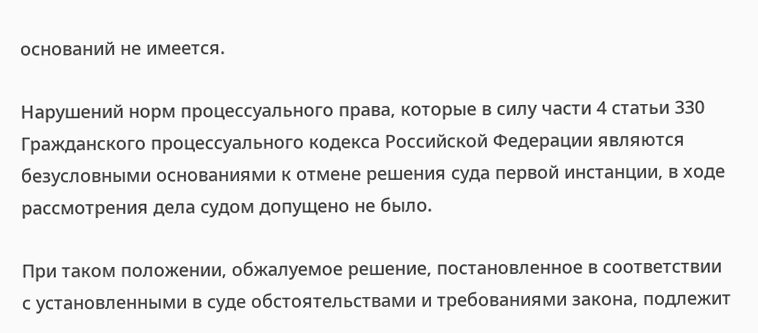оснований не имеется.

Нарушений норм процессуального права, которые в силу части 4 статьи 330 Гражданского процессуального кодекса Российской Федерации являются безусловными основаниями к отмене решения суда первой инстанции, в ходе рассмотрения дела судом допущено не было.

При таком положении, обжалуемое решение, постановленное в соответствии с установленными в суде обстоятельствами и требованиями закона, подлежит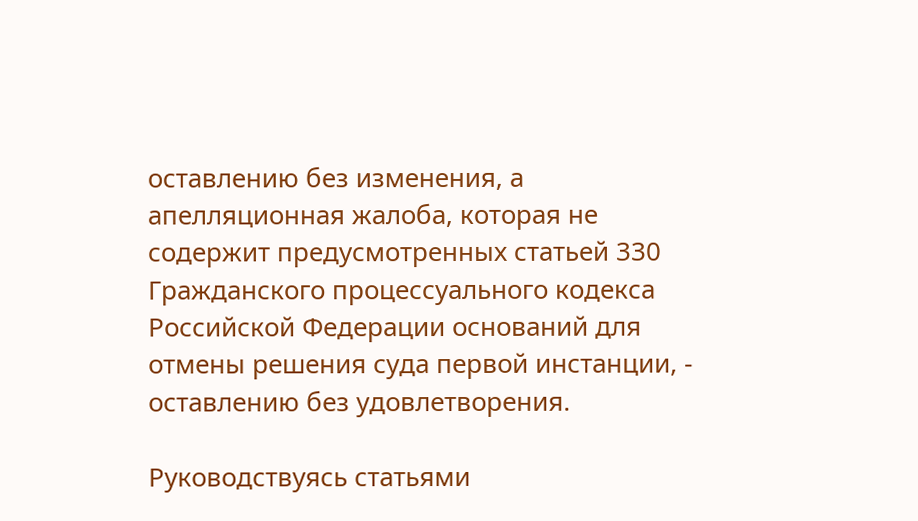оставлению без изменения, а апелляционная жалоба, которая не содержит предусмотренных статьей 330 Гражданского процессуального кодекса Российской Федерации оснований для отмены решения суда первой инстанции, - оставлению без удовлетворения.

Руководствуясь статьями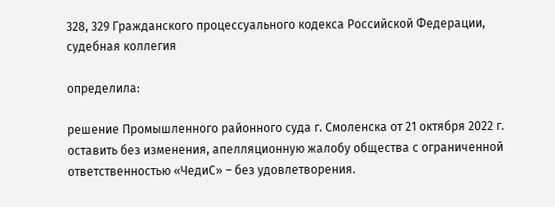328, 329 Гражданского процессуального кодекса Российской Федерации, судебная коллегия

определила:

решение Промышленного районного суда г. Смоленска от 21 октября 2022 г. оставить без изменения, апелляционную жалобу общества с ограниченной ответственностью «ЧедиС» – без удовлетворения.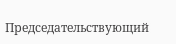Председательствующий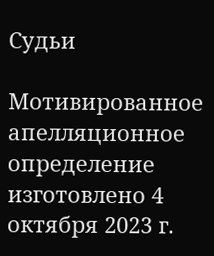Судьи

Мотивированное апелляционное определение изготовлено 4 октября 2023 г.